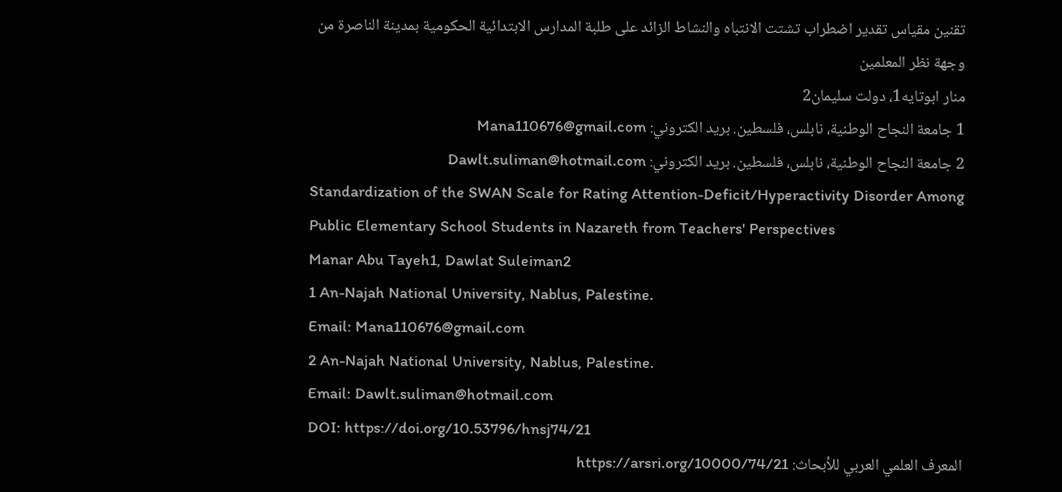تقنين مقياس تقدير اضطراب تشتت الانتباه والنشاط الزائد على طلبة المدارس الابتدائية الحكومية بمدينة الناصرة من وجهة نظر المعلمين
منار ابوتايه1، دولت سليمان2
1 جامعة النجاح الوطنية، نابلس، فلسطين. بريد الكتروني: Mana110676@gmail.com
2 جامعة النجاح الوطنية، نابلس، فلسطين. بريد الكتروني: Dawlt.suliman@hotmail.com
Standardization of the SWAN Scale for Rating Attention-Deficit/Hyperactivity Disorder Among Public Elementary School Students in Nazareth from Teachers' Perspectives
Manar Abu Tayeh1, Dawlat Suleiman2
1 An-Najah National University, Nablus, Palestine.
Email: Mana110676@gmail.com
2 An-Najah National University, Nablus, Palestine.
Email: Dawlt.suliman@hotmail.com
DOI: https://doi.org/10.53796/hnsj74/21
المعرف العلمي العربي للأبحاث: https://arsri.org/10000/74/21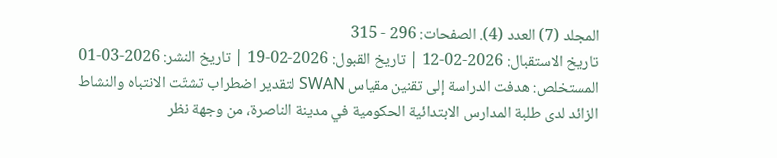المجلد (7) العدد (4). الصفحات: 296 - 315
تاريخ الاستقبال: 2026-02-12 | تاريخ القبول: 2026-02-19 | تاريخ النشر: 2026-03-01
المستخلص: هدفت الدراسة إلى تقنين مقياس SWAN لتقدير اضطراب تشتّت الانتباه والنشاط الزائد لدى طلبة المدارس الابتدائية الحكومية في مدينة الناصرة، من وجهة نظر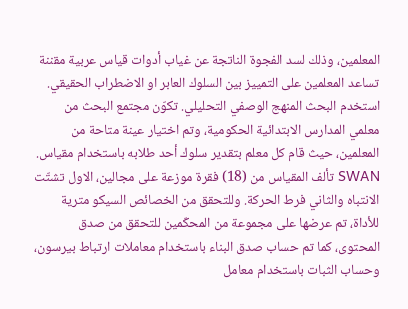المعلمين، وذلك لسد الفجوة الناتجة عن غياب أدوات قياس عربية مقننة تساعد المعلمين على التمييز بين السلوك العابر او الاضطراب الحقيقي. استخدم البحث المنهج الوصفي التحليلي. تكوّن مجتمع البحث من معلمي المدارس الابتدائية الحكومية، وتم اختيار عينة متاحة من المعلمين، حيث قام كل معلم بتقدير سلوك أحد طلابه باستخدام مقياس. SWAN تألف المقياس من (18) فقرة موزعة على مجالين، الاول تشتّت الانتباه والثاني فرط الحركة. وللتحقق من الخصائص السيكو مترية للأداة، تم عرضها على مجموعة من المحكّمين للتحقق من صدق المحتوى، كما تم حساب صدق البناء باستخدام معاملات ارتباط بيرسون، وحساب الثبات باستخدام معامل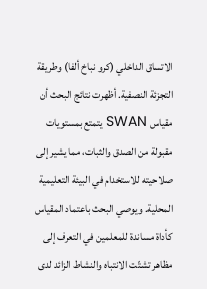الاتساق الداخلي (كرو نباخ ألفا) وطريقة التجزئة النصفية. أظهرت نتائج البحث أن مقياس SWAN يتمتع بمستويات مقبولة من الصدق والثبات، مما يشير إلى صلاحيته للاستخدام في البيئة التعليمية المحلية. ويوصي البحث باعتماد المقياس كأداة مساندة للمعلمين في التعرف إلى مظاهر تشتّت الانتباه والنشاط الزائد لدى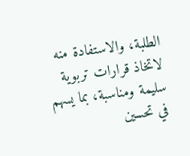الطلبة، والاستفادة منه لاتخاذ قرارات تربوية سليمة ومناسبة، بما يسهم في تحسين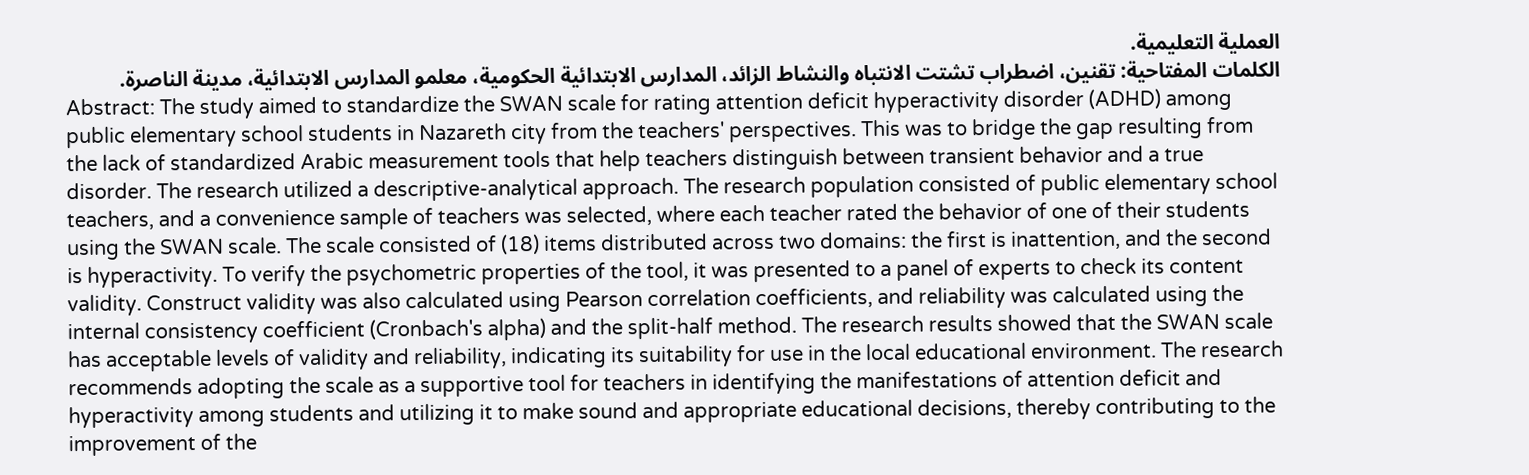العملية التعليمية.
الكلمات المفتاحية: تقنين، اضطراب تشتت الانتباه والنشاط الزائد، المدارس الابتدائية الحكومية، معلمو المدارس الابتدائية، مدينة الناصرة.
Abstract: The study aimed to standardize the SWAN scale for rating attention deficit hyperactivity disorder (ADHD) among public elementary school students in Nazareth city from the teachers' perspectives. This was to bridge the gap resulting from the lack of standardized Arabic measurement tools that help teachers distinguish between transient behavior and a true disorder. The research utilized a descriptive-analytical approach. The research population consisted of public elementary school teachers, and a convenience sample of teachers was selected, where each teacher rated the behavior of one of their students using the SWAN scale. The scale consisted of (18) items distributed across two domains: the first is inattention, and the second is hyperactivity. To verify the psychometric properties of the tool, it was presented to a panel of experts to check its content validity. Construct validity was also calculated using Pearson correlation coefficients, and reliability was calculated using the internal consistency coefficient (Cronbach's alpha) and the split-half method. The research results showed that the SWAN scale has acceptable levels of validity and reliability, indicating its suitability for use in the local educational environment. The research recommends adopting the scale as a supportive tool for teachers in identifying the manifestations of attention deficit and hyperactivity among students and utilizing it to make sound and appropriate educational decisions, thereby contributing to the improvement of the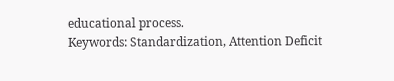educational process.
Keywords: Standardization, Attention Deficit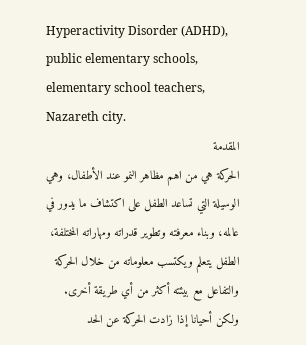Hyperactivity Disorder (ADHD), public elementary schools, elementary school teachers, Nazareth city.
المقدمة
الحركة هي من اهم مظاهر النمو عند الأطفال، وهي الوسيلة التي تساعد الطفل على اكتشاف ما يدور في عالمه، وبناء معرفته وتطوير قدراته ومهاراته المختلفة، الطفل يتعلم ويكتسب معلوماته من خلال الحركة والتفاعل مع بيئته أكثر من أي طريقة أخرى.
ولكن أحيانا إذا زادت الحركة عن الحد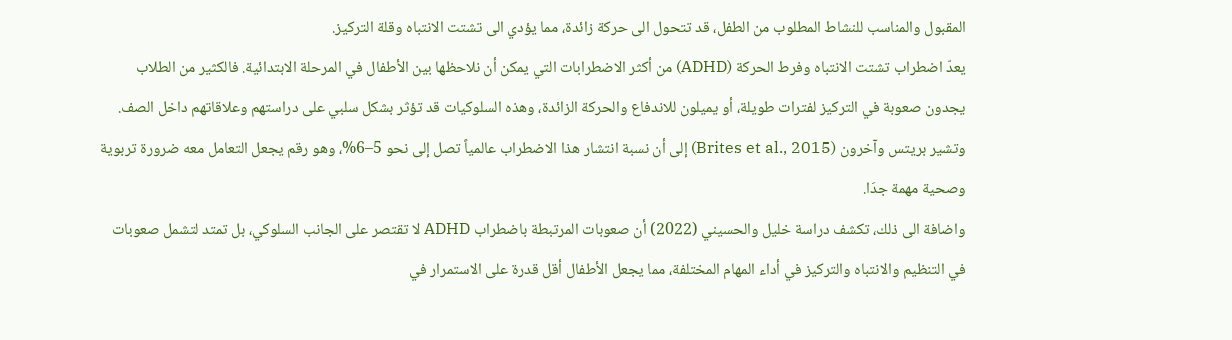المقبول والمناسب للنشاط المطلوب من الطفل، قد تتحول الى حركة زائدة، مما يؤدي الى تشتت الانتباه وقلة التركيز.
يعدّ اضطراب تشتت الانتباه وفرط الحركة (ADHD) من أكثر الاضطرابات التي يمكن أن نلاحظها بين الأطفال في المرحلة الابتدائية. فالكثير من الطلاب يجدون صعوبة في التركيز لفترات طويلة، أو يميلون للاندفاع والحركة الزائدة، وهذه السلوكيات قد تؤثر بشكل سلبي على دراستهم وعلاقاتهم داخل الصف. وتشير بريتس وآخرون (Brites et al., 2015) إلى أن نسبة انتشار هذا الاضطراب عالمياً تصل إلى نحو 5–6%، وهو رقم يجعل التعامل معه ضرورة تربوية وصحية مهمة جدَا.
واضافة الى ذلك، تكشف دراسة خليل والحسيني (2022) أن صعوبات المرتبطة باضطراب ADHD لا تقتصر على الجانب السلوكي، بل تمتد لتشمل صعوبات في التنظيم والانتباه والتركيز في أداء المهام المختلفة، مما يجعل الأطفال أقل قدرة على الاستمرار في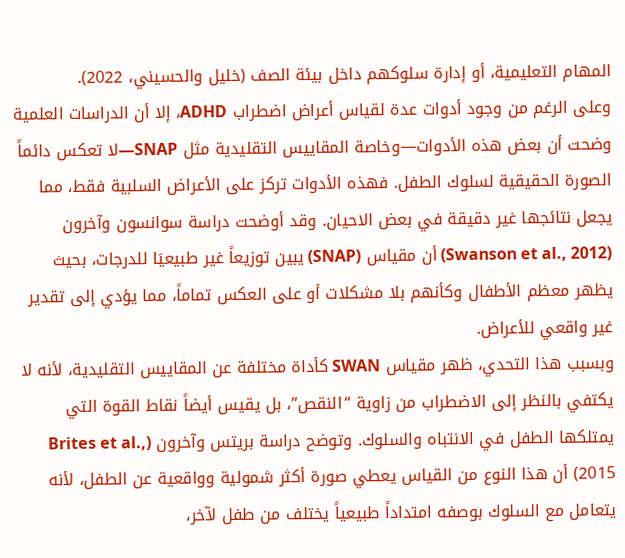المهام التعليمية، أو إدارة سلوكهم داخل بيئة الصف (خليل والحسيني، 2022).
وعلى الرغم من وجود أدوات عدة لقياس أعراض اضطراب ADHD، إلا أن الدراسات العلمية وضحت أن بعض هذه الأدوات—وخاصة المقاييس التقليدية مثل SNAP—لا تعكس دائماً الصورة الحقيقية لسلوك الطفل. فهذه الأدوات تركز على الأعراض السلبية فقط، مما يجعل نتائجها غير دقيقة في بعض الاحيان. وقد أوضحت دراسة سوانسون وآخرون (Swanson et al., 2012) أن مقياس (SNAP) يبين توزيعاً غير طبيعيَا للدرجات، بحيث يظهر معظم الأطفال وكأنهم بلا مشكلات أو على العكس تماماً، مما يؤدي إلى تقدير غير واقعي للأعراض.
وبسبب هذا التحدي، ظهر مقياس SWAN كأداة مختلفة عن المقاييس التقليدية، لأنه لا يكتفي بالنظر إلى الاضطراب من زاوية “النقص”، بل يقيس أيضاً نقاط القوة التي يمتلكها الطفل في الانتباه والسلوك. وتوضح دراسة بريتس وآخرون (Brites et al., 2015) أن هذا النوع من القياس يعطي صورة أكثر شمولية وواقعية عن الطفل، لأنه يتعامل مع السلوك بوصفه امتداداً طبيعياً يختلف من طفل لآخر،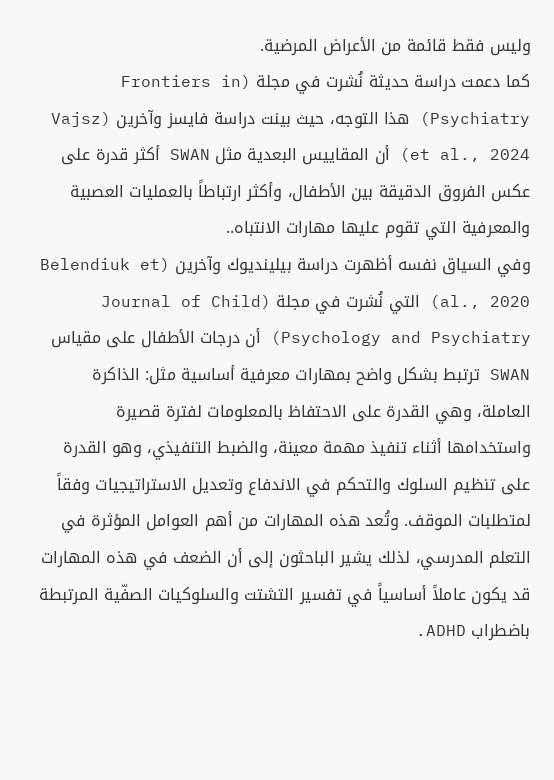وليس فقط قائمة من الأعراض المرضية.
كما دعمت دراسة حديثة نُشرت في مجلة (Frontiers in Psychiatry) هذا التوجه، حيث بينت دراسة فايسز وآخرين (Vajsz et al., 2024) أن المقاييس البعدية مثل SWAN أكثر قدرة على عكس الفروق الدقيقة بين الأطفال، وأكثر ارتباطاً بالعمليات العصبية والمعرفية التي تقوم عليها مهارات الانتباه..
وفي السياق نفسه أظهرت دراسة بيلينديوك وآخرين (Belendiuk et al., 2020) التي نُشرت في مجلة (Journal of Child Psychology and Psychiatry) أن درجات الأطفال على مقياس SWAN ترتبط بشكل واضح بمهارات معرفية أساسية مثل: الذاكرة العاملة، وهي القدرة على الاحتفاظ بالمعلومات لفترة قصيرة واستخدامها أثناء تنفيذ مهمة معينة، والضبط التنفيذي، وهو القدرة على تنظيم السلوك والتحكم في الاندفاع وتعديل الاستراتيجيات وفقاً لمتطلبات الموقف. وتُعد هذه المهارات من أهم العوامل المؤثرة في التعلم المدرسي، لذلك يشير الباحثون إلى أن الضعف في هذه المهارات قد يكون عاملاً أساسياً في تفسير التشتت والسلوكيات الصفّية المرتبطة باضطراب ADHD.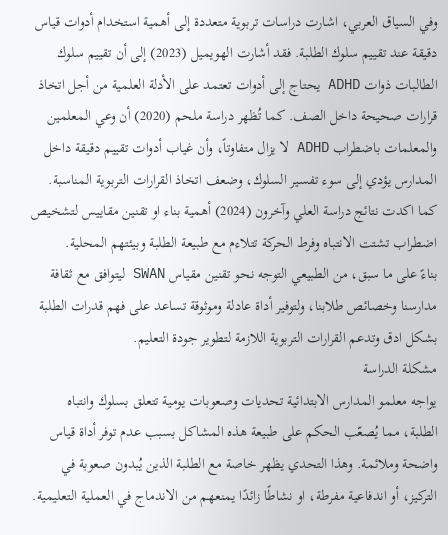وفي السياق العربي، اشارت دراسات تربوية متعددة إلى أهمية استخدام أدوات قياس دقيقة عند تقييم سلوك الطلبة. فقد أشارت الهويميل (2023) إلى أن تقييم سلوك الطالبات ذوات ADHD يحتاج إلى أدوات تعتمد على الأدلة العلمية من أجل اتخاذ قرارات صحيحة داخل الصف. كما تُظهر دراسة ملحم (2020) أن وعي المعلمين والمعلمات باضطراب ADHD لا يزال متفاوتاً، وأن غياب أدوات تقييم دقيقة داخل المدارس يؤدي إلى سوء تفسير السلوك، وضعف اتخاذ القرارات التربوية المناسبة.
كما اكدت نتائج دراسة العلي وآخرون (2024) أهمية بناء او تقنين مقاييس لتشخيص اضطراب تشتت الانتباه وفرط الحركة تتلاءم مع طبيعة الطلبة وبيئتهم المحلية.
بناءً على ما سبق، من الطبيعي التوجه نحو تقنين مقياس SWAN ليتوافق مع ثقافة مدارسنا وخصائص طلابنا، ولتوفير أداة عادلة وموثوقة تساعد على فهم قدرات الطلبة بشكل ادق وتدعم القرارات التربوية اللازمة لتطوير جودة التعليم.
مشكلة الدراسة
يواجه معلمو المدارس الابتدائية تحديات وصعوبات يومية تتعلق بسلوك وانتباه الطلبة، مما يُصعّب الحكم على طبيعة هذه المشاكل بسبب عدم توفر أداة قياس واضحة وملائمة. وهذا التحدي يظهر خاصة مع الطلبة الذين يُبدون صعوبة في التركيز، أو اندفاعية مفرطة، او نشاطًا زائدًا يمنعهم من الاندماج في العملية التعليمية.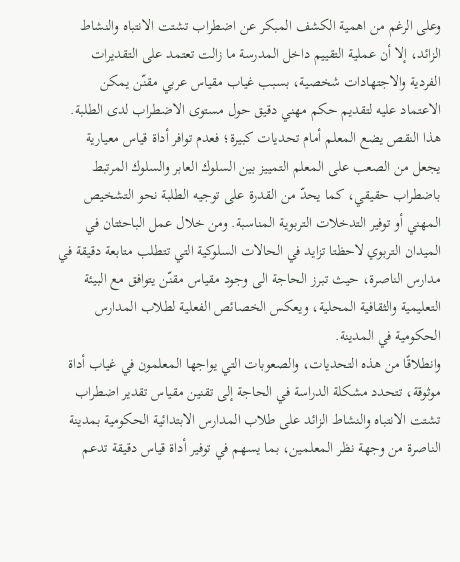وعلى الرغم من اهمية الكشف المبكر عن اضطراب تشتت الانتباه والنشاط الزائد، إلا أن عملية التقييم داخل المدرسة ما زالت تعتمد على التقديرات الفردية والاجتهادات شخصية، بسبب غياب مقياس عربي مقنّن يمكن الاعتماد عليه لتقديم حكم مهني دقيق حول مستوى الاضطراب لدى الطلبة.
هذا النقص يضع المعلم أمام تحديات كبيرة؛ فعدم توافر أداة قياس معيارية يجعل من الصعب على المعلم التمييز بين السلوك العابر والسلوك المرتبط باضطراب حقيقي، كما يحدّ من القدرة على توجيه الطلبة نحو التشخيص المهني أو توفير التدخلات التربوية المناسبة. ومن خلال عمل الباحثتان في الميدان التربوي لاحظتا تزايد في الحالات السلوكية التي تتطلب متابعة دقيقة في مدارس الناصرة، حيث تبرز الحاجة الى وجود مقياس مقنّن يتوافق مع البيئة التعليمية والثقافية المحلية، ويعكس الخصائص الفعلية لطلاب المدارس الحكومية في المدينة.
وانطلاقًا من هذه التحديات، والصعوبات التي يواجها المعلمون في غياب أداة موثوقة، تتحدد مشكلة الدراسة في الحاجة إلى تقنين مقياس تقدير اضطراب تشتت الانتباه والنشاط الزائد على طلاب المدارس الابتدائية الحكومية بمدينة الناصرة من وجهة نظر المعلمين، بما يسهم في توفير أداة قياس دقيقة تدعم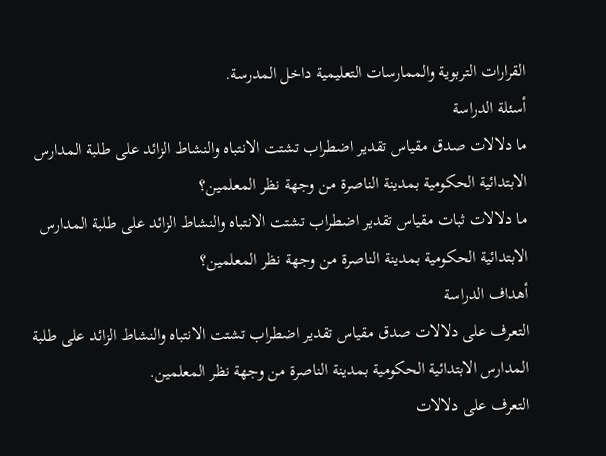القرارات التربوية والممارسات التعليمية داخل المدرسة.
أسئلة الدراسة
ما دلالات صدق مقياس تقدير اضطراب تشتت الانتباه والنشاط الزائد على طلبة المدارس الابتدائية الحكومية بمدينة الناصرة من وجهة نظر المعلمين؟
ما دلالات ثبات مقياس تقدير اضطراب تشتت الانتباه والنشاط الزائد على طلبة المدارس الابتدائية الحكومية بمدينة الناصرة من وجهة نظر المعلمين؟
أهداف الدراسة
التعرف على دلالات صدق مقياس تقدير اضطراب تشتت الانتباه والنشاط الزائد على طلبة المدارس الابتدائية الحكومية بمدينة الناصرة من وجهة نظر المعلمين.
التعرف على دلالات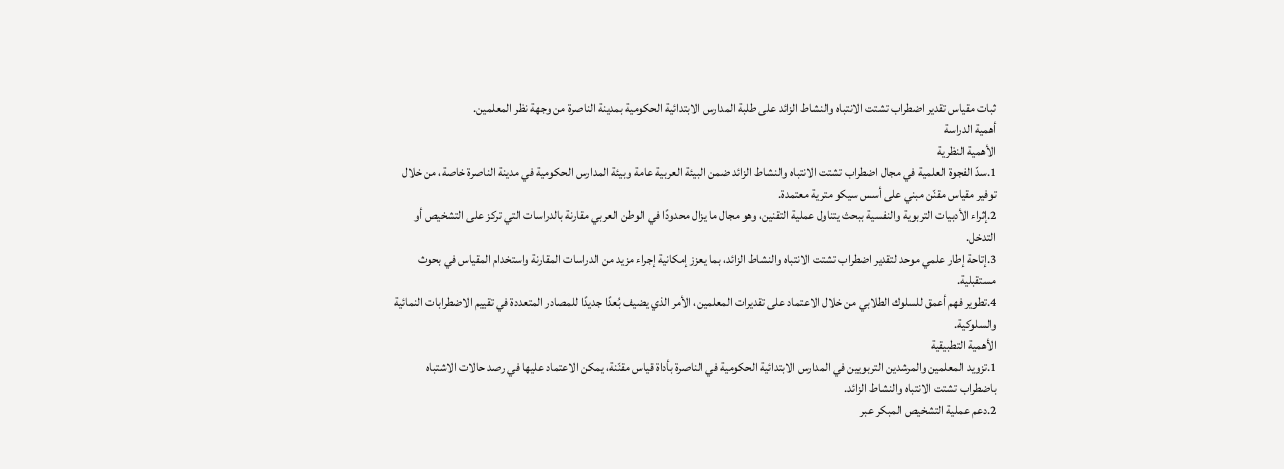ثبات مقياس تقدير اضطراب تشتت الانتباه والنشاط الزائد على طلبة المدارس الابتدائية الحكومية بمدينة الناصرة من وجهة نظر المعلمين.
أهمية الدراسة
الأهمية النظرية
1.سدّ الفجوة العلمية في مجال اضطراب تشتت الانتباه والنشاط الزائد ضمن البيئة العربية عامة وبيئة المدارس الحكومية في مدينة الناصرة خاصة، من خلال توفير مقياس مقنّن مبني على أسس سيكو مترية معتمدة.
2.إثراء الأدبيات التربوية والنفسية ببحث يتناول عملية التقنين، وهو مجال ما يزال محدودًا في الوطن العربي مقارنة بالدراسات التي تركز على التشخيص أو التدخل.
3.إتاحة إطار علمي موحد لتقدير اضطراب تشتت الانتباه والنشاط الزائد، بما يعزز إمكانية إجراء مزيد من الدراسات المقارنة واستخدام المقياس في بحوث مستقبلية.
4.تطوير فهم أعمق للسلوك الطلابي من خلال الاعتماد على تقديرات المعلمين، الأمر الذي يضيف بُعدًا جديدًا للمصادر المتعددة في تقييم الاضطرابات النمائية والسلوكية.
الأهمية التطبيقية
1.تزويد المعلمين والمرشدين التربويين في المدارس الابتدائية الحكومية في الناصرة بأداة قياس مقنّنة، يمكن الاعتماد عليها في رصد حالات الاشتباه باضطراب تشتت الانتباه والنشاط الزائد.
2.دعم عملية التشخيص المبكر عبر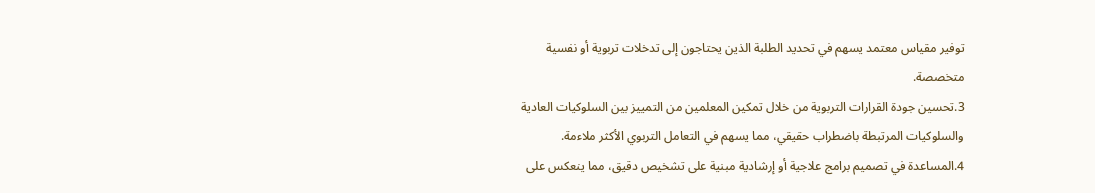توفير مقياس معتمد يسهم في تحديد الطلبة الذين يحتاجون إلى تدخلات تربوية أو نفسية متخصصة.
3.تحسين جودة القرارات التربوية من خلال تمكين المعلمين من التمييز بين السلوكيات العادية والسلوكيات المرتبطة باضطراب حقيقي، مما يسهم في التعامل التربوي الأكثر ملاءمة.
4.المساعدة في تصميم برامج علاجية أو إرشادية مبنية على تشخيص دقيق، مما ينعكس على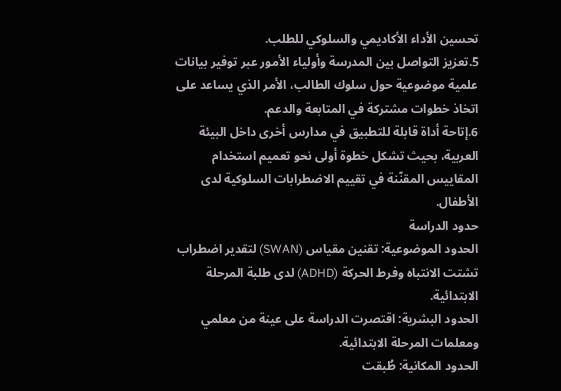تحسين الأداء الأكاديمي والسلوكي للطلب.
5.تعزيز التواصل بين المدرسة وأولياء الأمور عبر توفير بيانات علمية موضوعية حول سلوك الطالب، الأمر الذي يساعد على اتخاذ خطوات مشتركة في المتابعة والدعم.
6.إتاحة أداة قابلة للتطبيق في مدارس أخرى داخل البيئة العربية، بحيث تشكل خطوة أولى نحو تعميم استخدام المقاييس المقنّنة في تقييم الاضطرابات السلوكية لدى الأطفال.
حدود الدراسة
الحدود الموضوعية: تقنين مقياس (SWAN) لتقدير اضطراب تشتت الانتباه وفرط الحركة (ADHD) لدى طلبة المرحلة الابتدائية.
الحدود البشرية: اقتصرت الدراسة على عينة من معلمي ومعلمات المرحلة الابتدائية.
الحدود المكانية: طُبقت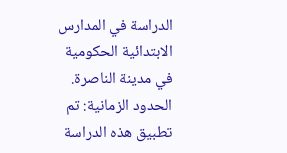الدراسة في المدارس الابتدائية الحكومية في مدينة الناصرة.
الحدود الزمانية: تم تطبيق هذه الدراسة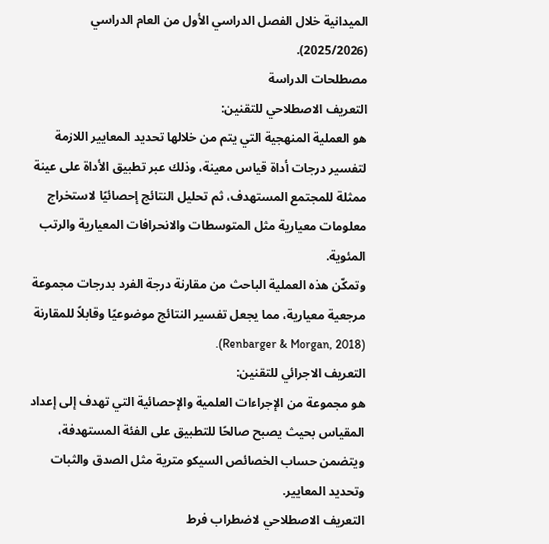الميدانية خلال الفصل الدراسي الأول من العام الدراسي (2025/2026).
مصطلحات الدراسة
التعريف الاصطلاحي للتقنين:
هو العملية المنهجية التي يتم من خلالها تحديد المعايير اللازمة لتفسير درجات أداة قياس معينة، وذلك عبر تطبيق الأداة على عينة ممثلة للمجتمع المستهدف، ثم تحليل النتائج إحصائيًا لاستخراج معلومات معيارية مثل المتوسطات والانحرافات المعيارية والرتب المئوية.
وتمكّن هذه العملية الباحث من مقارنة درجة الفرد بدرجات مجموعة مرجعية معيارية، مما يجعل تفسير النتائج موضوعيًا وقابلاً للمقارنة (Renbarger & Morgan, 2018).
التعريف الاجرائي للتقنين:
هو مجموعة من الإجراءات العلمية والإحصائية التي تهدف إلى إعداد المقياس بحيث يصبح صالحًا للتطبيق على الفئة المستهدفة، ويتضمن حساب الخصائص السيكو مترية مثل الصدق والثبات وتحديد المعايير.
التعريف الاصطلاحي لاضطراب فرط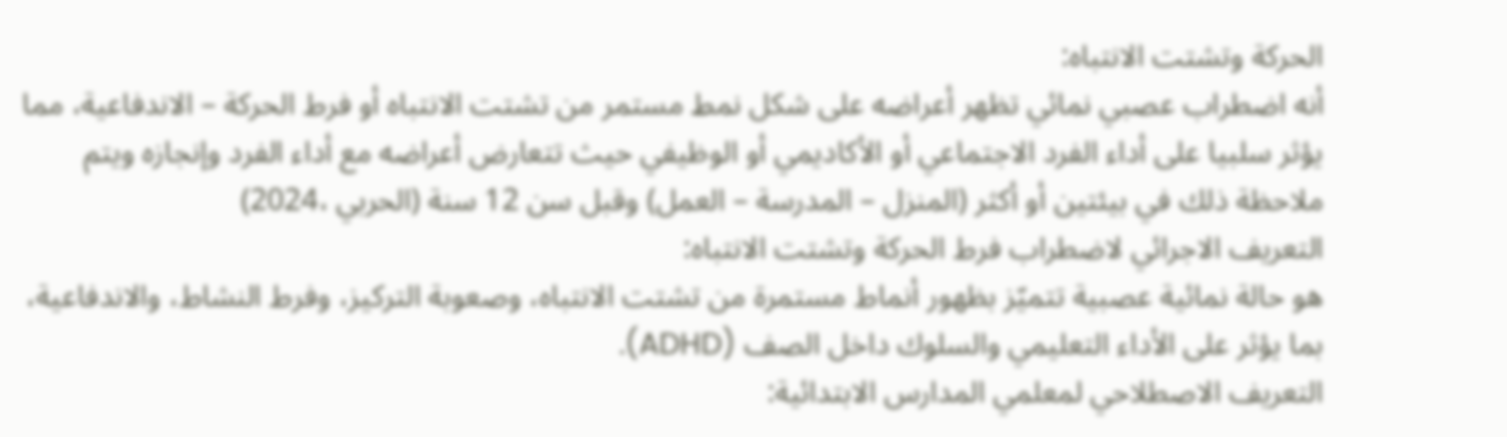الحركة وتشتت الانتباه:
أنه اضطراب عصبي نمائي تظهر أعراضه على شكل نمط مستمر من تشتت الانتباه أو فرط الحركة – الاندفاعية، مما يؤثر سلبيا على أداء الفرد الاجتماعي أو الأكاديمي أو الوظيفي حيث تتعارض أعراضه مع أداء الفرد وإنجازه ويتم ملاحظة ذلك في بيئتين أو أكثر (المنزل – المدرسة – العمل) وقبل سن 12 سنة (الحربي ،2024)
التعريف الاجرائي لاضطراب فرط الحركة وتشتت الانتباه:
هو حالة نمائية عصبية تتميّز بظهور أنماط مستمرة من تشتت الانتباه، وصعوبة التركيز، وفرط النشاط، والاندفاعية، بما يؤثر على الأداء التعليمي والسلوك داخل الصف (ADHD).
التعريف الاصطلاحي لمعلمي المدارس الابتدائية: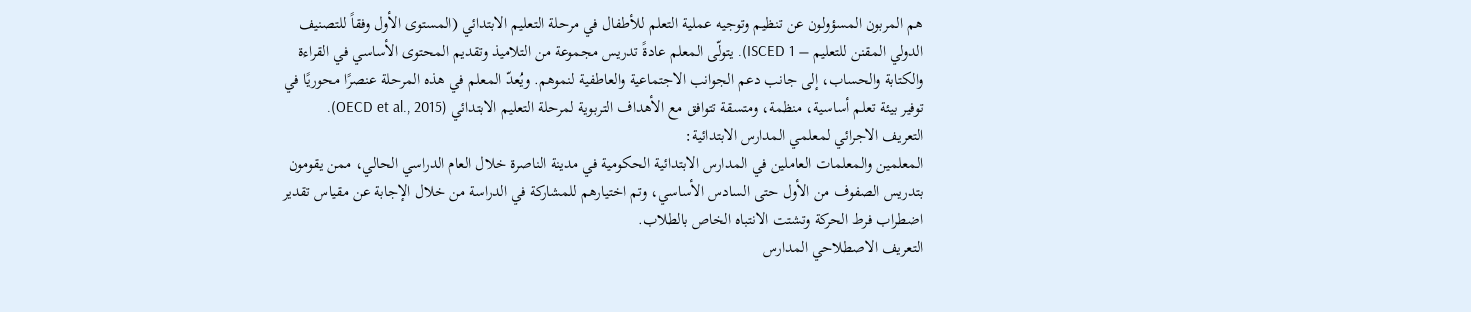هم المربون المسؤولون عن تنظيم وتوجيه عملية التعلم للأطفال في مرحلة التعليم الابتدائي (المستوى الأول وفقاً للتصنيف الدولي المقنن للتعليم – ISCED 1). يتولّى المعلم عادةً تدريس مجموعة من التلاميذ وتقديم المحتوى الأساسي في القراءة والكتابة والحساب، إلى جانب دعم الجوانب الاجتماعية والعاطفية لنموهم. ويُعدّ المعلم في هذه المرحلة عنصرًا محوريًا في توفير بيئة تعلم أساسية، منظمة، ومتسقة تتوافق مع الأهداف التربوية لمرحلة التعليم الابتدائي (OECD et al., 2015).
التعريف الاجرائي لمعلمي المدارس الابتدائية:
المعلمين والمعلمات العاملين في المدارس الابتدائية الحكومية في مدينة الناصرة خلال العام الدراسي الحالي، ممن يقومون بتدريس الصفوف من الأول حتى السادس الأساسي، وتم اختيارهم للمشاركة في الدراسة من خلال الإجابة عن مقياس تقدير اضطراب فرط الحركة وتشتت الانتباه الخاص بالطلاب.
التعريف الاصطلاحي المدارس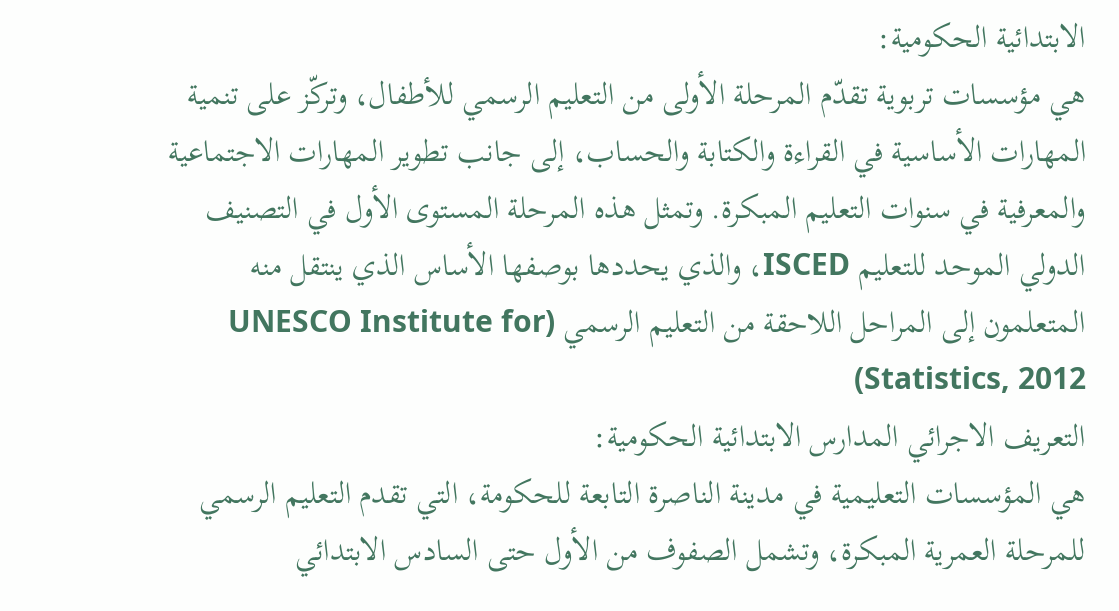الابتدائية الحكومية:
هي مؤسسات تربوية تقدّم المرحلة الأولى من التعليم الرسمي للأطفال، وتركّز على تنمية المهارات الأساسية في القراءة والكتابة والحساب، إلى جانب تطوير المهارات الاجتماعية والمعرفية في سنوات التعليم المبكرة. وتمثل هذه المرحلة المستوى الأول في التصنيف الدولي الموحد للتعليم ISCED، والذي يحددها بوصفها الأساس الذي ينتقل منه المتعلمون إلى المراحل اللاحقة من التعليم الرسمي (UNESCO Institute for Statistics, 2012)
التعريف الاجرائي المدارس الابتدائية الحكومية:
هي المؤسسات التعليمية في مدينة الناصرة التابعة للحكومة، التي تقدم التعليم الرسمي للمرحلة العمرية المبكرة، وتشمل الصفوف من الأول حتى السادس الابتدائي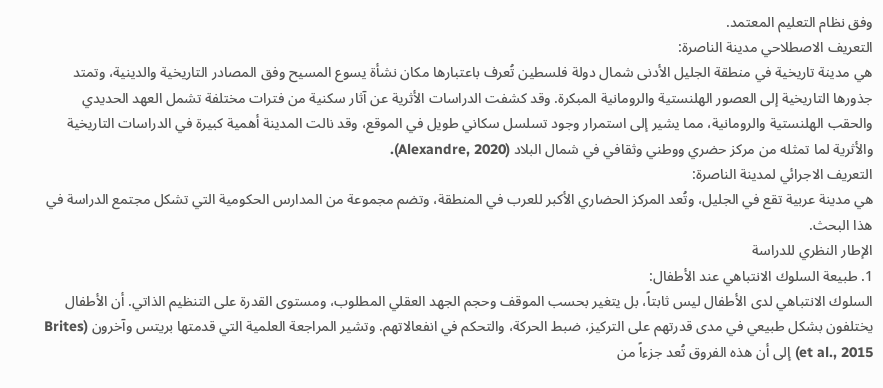وفق نظام التعليم المعتمد.
التعريف الاصطلاحي مدينة الناصرة:
هي مدينة تاريخية في منطقة الجليل الأدنى شمال دولة فلسطين تُعرف باعتبارها مكان نشأة يسوع المسيح وفق المصادر التاريخية والدينية، وتمتد جذورها التاريخية إلى العصور الهلنستية والرومانية المبكرة. وقد كشفت الدراسات الأثرية عن آثار سكنية من فترات مختلفة تشمل العهد الحديدي والحقب الهلنستية والرومانية، مما يشير إلى استمرار وجود تسلسل سكاني طويل في الموقع، وقد نالت المدينة أهمية كبيرة في الدراسات التاريخية والأثرية لما تمثله من مركز حضري ووطني وثقافي في شمال البلاد (Alexandre, 2020).
التعريف الاجرائي لمدينة الناصرة:
هي مدينة عربية تقع في الجليل، وتُعد المركز الحضاري الأكبر للعرب في المنطقة، وتضم مجموعة من المدارس الحكومية التي تشكل مجتمع الدراسة في هذا البحث.
الإطار النظري للدراسة
1. طبيعة السلوك الانتباهي عند الأطفال:
السلوك الانتباهي لدى الأطفال ليس ثابتاً، بل يتغير بحسب الموقف وحجم الجهد العقلي المطلوب، ومستوى القدرة على التنظيم الذاتي. أن الأطفال يختلفون بشكل طبيعي في مدى قدرتهم على التركيز، ضبط الحركة، والتحكم في انفعالاتهم. وتشير المراجعة العلمية التي قدمتها بريتس وآخرون (Brites et al., 2015) إلى أن هذه الفروق تُعد جزءاً من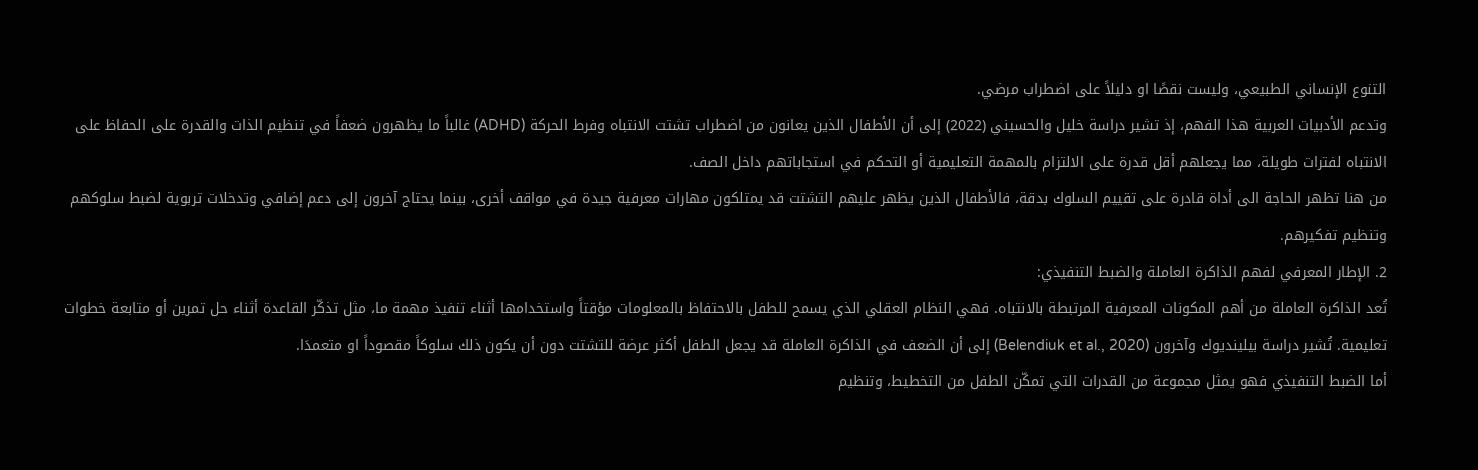التنوع الإنساني الطبيعي، وليست نقصًا او دليلاً على اضطراب مرضي.
وتدعم الأدبيات العربية هذا الفهم، إذ تشير دراسة خليل والحسيني (2022) إلى أن الأطفال الذين يعانون من اضطراب تشتت الانتباه وفرط الحركة (ADHD) غالباً ما يظهرون ضعفاً في تنظيم الذات والقدرة على الحفاظ على الانتباه لفترات طويلة، مما يجعلهم أقل قدرة على الالتزام بالمهمة التعليمية أو التحكم في استجاباتهم داخل الصف.
من هنا تظهر الحاجة الى أداة قادرة على تقييم السلوك بدقة، فالأطفال الذين يظهر عليهم التشتت قد يمتلكون مهارات معرفية جيدة في مواقف أخرى، بينما يحتاج آخرون إلى دعم إضافي وتدخلات تربوية لضبط سلوكهم وتنظيم تفكيرهم.
2. الإطار المعرفي لفهم الذاكرة العاملة والضبط التنفيذي:
تُعد الذاكرة العاملة من أهم المكونات المعرفية المرتبطة بالانتباه. فهي النظام العقلي الذي يسمح للطفل بالاحتفاظ بالمعلومات مؤقتاً واستخدامها أثناء تنفيذ مهمة ما، مثل تذكّر القاعدة أثناء حل تمرين أو متابعة خطوات تعليمية. تُشير دراسة بيلينديوك وآخرون (Belendiuk et al., 2020) إلى أن الضعف في الذاكرة العاملة قد يجعل الطفل أكثر عرضة للتشتت دون أن يكون ذلك سلوكاً مقصوداً او متعمدَا.
أما الضبط التنفيذي فهو يمثل مجموعة من القدرات التي تمكّن الطفل من التخطيط، وتنظيم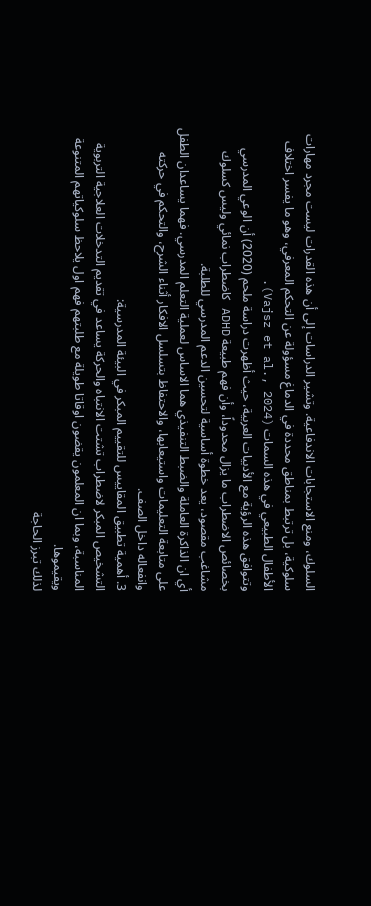السلوك، ومنع الاستجابات الاندفاعية. وتشير الدراسات إلى أن هذه القدرات ليست مجرد مهارات سلوكية، بل ترتبط بمناطق محددة في الدماغ مسؤولة عن التحكم المعرفي، وهو ما يفسر اختلاف الأطفال الطبيعي في هذه السمات (Vajsz et al., 2024).
وتتوافق هذه الرؤية مع الأدبيات العربية، حيث أظهرت دراسة ملحم (2020) أن الوعي المدرسي بخصائص الاضطراب ما يزال محدوداً، وأن فهم طبيعة ADHD كاضطراب نمائي وليس كسلوك مشاغب مقصود، يعد خطوة أساسية لتحسين الدعم المدرسي للطلبة.
أي ان الذاكرة العاملة والضبط التنفيذي هما الاساس لعملية التعلم المدرسي. فهما يساعدان الطفل على متابعة التعليمات واستيعابها، والاحتفاظ بتسلسل الافكار أثناء الشرح، والتحكم في حركته وانفعاله داخل الصف.
3. أهمية تطبيق المقاييس للتقييم المبكر في البيئة المدرسية:
التشخيص المبكر لاضطراب تشتت الانتباه والحركة يساعد في تقديم التدخلات العلاجية التربوية المناسبة، وبما ان المعلمون يقضون اوقاتا طويلة مع طلبتهم فهم اول يلاحظ سلوكياتهم المتنوعة ويقيموها.
لذلك تبرز الحاجة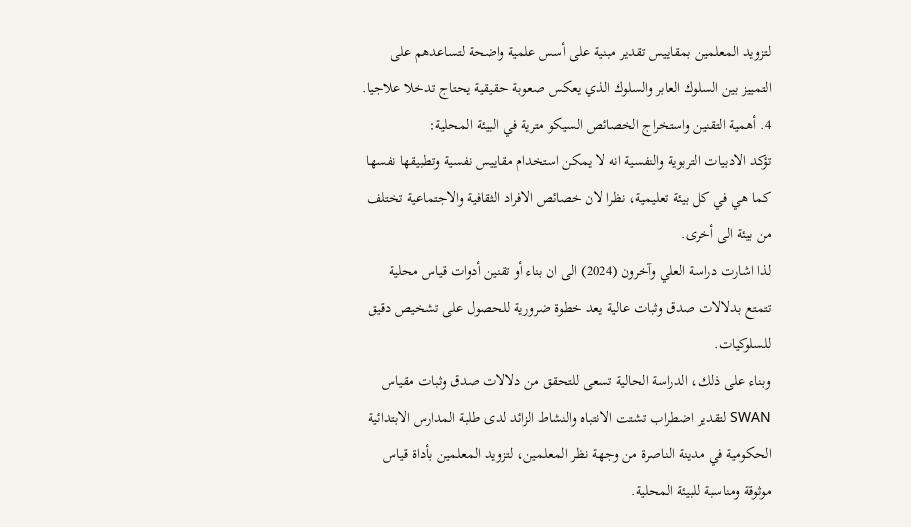لتزويد المعلمين بمقاييس تقدير مبنية على أسس علمية واضحة لتساعدهم على التمييز بين السلوك العابر والسلوك الذي يعكس صعوبة حقيقية يحتاج تدخلا علاجيا.
4. أهمية التقنين واستخراج الخصائص السيكو مترية في البيئة المحلية:
تؤكد الادبيات التربوية والنفسية انه لا يمكن استخدام مقاييس نفسية وتطبيقها نفسها كما هي في كل بيئة تعليمية، نظرا لان خصائص الافراد الثقافية والاجتماعية تختلف من بيئة الى أخرى.
لذا اشارت دراسة العلي وآخرون (2024) الى ان بناء أو تقنين أدوات قياس محلية تتمتع بدلالات صدق وثبات عالية يعد خطوة ضرورية للحصول على تشخيص دقيق للسلوكيات.
وبناء على ذلك، الدراسة الحالية تسعى للتحقق من دلالات صدق وثبات مقياس SWAN لتقدير اضطراب تشتت الانتباه والنشاط الزائد لدى طلبة المدارس الابتدائية الحكومية في مدينة الناصرة من وجهة نظر المعلمين، لتزويد المعلمين بأداة قياس موثوقة ومناسبة للبيئة المحلية.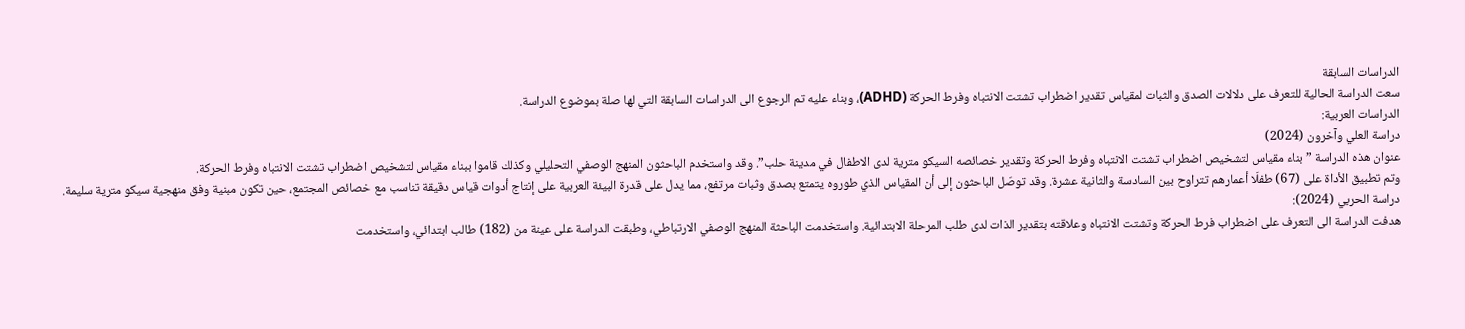الدراسات السابقة
سعت الدراسة الحالية للتعرف على دلالات الصدق والثبات لمقياس تقدير اضطراب تشتت الانتباه وفرط الحركة (ADHD)، وبناء عليه تم الرجوع الى الدراسات السابقة التي لها صلة بموضوع الدراسة.
الدراسات العربية:
دراسة العلي وآخرون (2024)
عنوان هذه الدراسة ” بناء مقياس لتشخيص اضطراب تشتت الانتباه وفرط الحركة وتقدير خصائصه السيكو مترية لدى الاطفال في مدينة حلب”. وقد واستخدم الباحثون المنهج الوصفي التحليلي وكذلك قاموا ببناء مقياس لتشخيص اضطراب تشتت الانتباه وفرط الحركة.
وتم تطبيق الأداة على (67) طفلَا أعمارهم تتراوح بين السادسة والثانية عشرة. وقد توصّل الباحثون إلى أن المقياس الذي طوروه يتمتع بصدق وثبات مرتفع، مما يدل على قدرة البيئة العربية على إنتاج أدوات قياس دقيقة تناسب مع خصائص المجتمع، حين تكون مبنية وفق منهجية سيكو مترية سليمة.
دراسة الحربي (2024):
هدفت الدراسة الى التعرف على اضطراب فرط الحركة وتشتت الانتباه وعلاقته بتقدير الذات لدى طلب المرحلة الابتدائية. واستخدمت الباحثة المنهج الوصفي الارتباطي، وطبقت الدراسة على عينة من (182) طالب ابتدائي، واستخدمت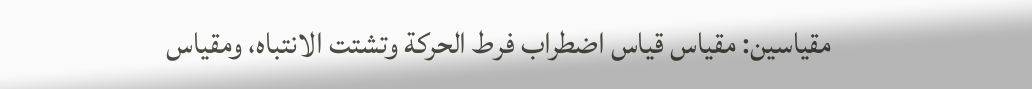مقياسين: مقياس قياس اضطراب فرط الحركة وتشتت الانتباه، ومقياس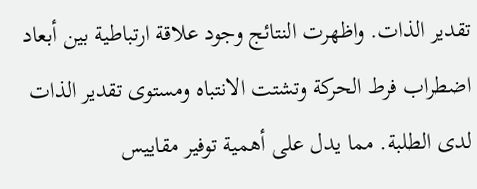تقدير الذات. واظهرت النتائج وجود علاقة ارتباطية بين أبعاد اضطراب فرط الحركة وتشتت الانتباه ومستوى تقدير الذات لدى الطلبة. مما يدل على أهمية توفير مقاييس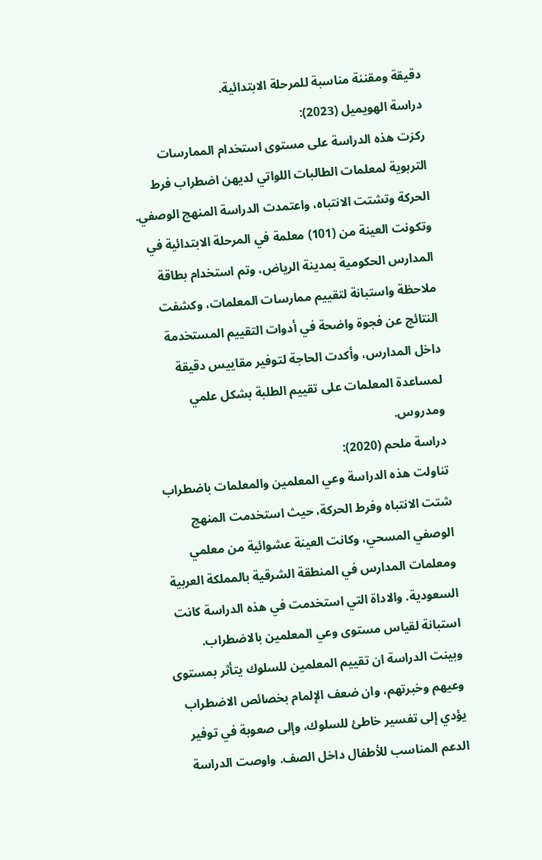دقيقة ومقننة مناسبة للمرحلة الابتدائية.
دراسة الهويميل (2023):
ركزت هذه الدراسة على مستوى استخدام الممارسات التربوية لمعلمات الطالبات اللواتي لديهن اضطراب فرط الحركة وتشتت الانتباه، واعتمدت الدراسة المنهج الوصفي. وتكونت العينة من (101) معلمة في المرحلة الابتدائية في المدارس الحكومية بمدينة الرياض، وتم استخدام بطاقة ملاحظة واستبانة لتقييم ممارسات المعلمات، وكشفت النتائج عن فجوة واضحة في أدوات التقييم المستخدمة داخل المدارس، وأكدت الحاجة لتوفير مقاييس دقيقة لمساعدة المعلمات على تقييم الطلبة بشكل علمي ومدروس.
دراسة ملحم (2020):
تناولت هذه الدراسة وعي المعلمين والمعلمات باضطراب شتت الانتباه وفرط الحركة، حيث استخدمت المنهج الوصفي المسحي، وكانت العينة عشوائية من معلمي ومعلمات المدارس في المنطقة الشرقية بالمملكة العربية السعودية. والاداة التي استخدمت في هذه الدراسة كانت استبانة لقياس مستوى وعي المعلمين بالاضطراب.
وبينت الدراسة ان تقييم المعلمين للسلوك يتأثر بمستوى وعيهم وخبرتهم، وان ضعف الإلمام بخصائص الاضطراب يؤدي إلى تفسير خاطئ للسلوك، وإلى صعوبة في توفير الدعم المناسب للأطفال داخل الصف. واوصت الدراسة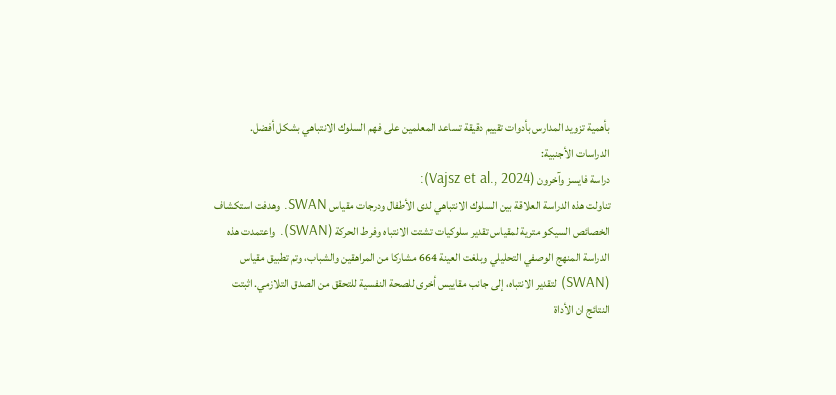بأهمية تزويد المدارس بأدوات تقييم دقيقة تساعد المعلمين على فهم السلوك الانتباهي بشكل أفضل.
الدراسات الأجنبية:
دراسة فايسز وآخرون (Vajsz et al., 2024):
تناولت هذه الدراسة العلاقة بين السلوك الانتباهي لدى الأطفال ودرجات مقياس SWAN. وهدفت استكشاف الخصائص السيكو مترية لمقياس تقدير سلوكيات تشتت الانتباه وفرط الحركة (SWAN). واعتمدت هذه الدراسة المنهج الوصفي التحليلي وبلغت العينة 664 مشاركا من المراهقين والشباب، وتم تطبيق مقياس (SWAN) لتقدير الانتباه، إلى جانب مقاييس أخرى للصحة النفسية للتحقق من الصدق التلازمي. اثبتت النتائج ان الأداة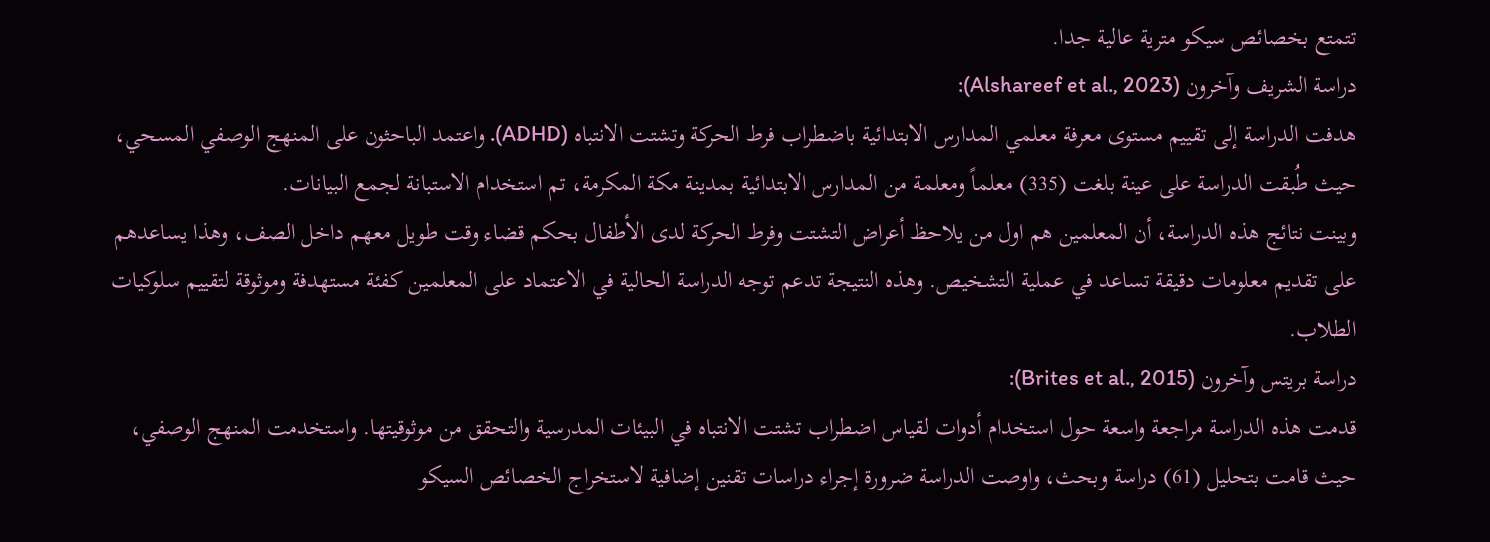تتمتع بخصائص سيكو مترية عالية جدا.
دراسة الشريف وآخرون (Alshareef et al., 2023):
هدفت الدراسة إلى تقييم مستوى معرفة معلمي المدارس الابتدائية باضطراب فرط الحركة وتشتت الانتباه (ADHD). واعتمد الباحثون على المنهج الوصفي المسحي، حيث طُبقت الدراسة على عينة بلغت (335) معلماً ومعلمة من المدارس الابتدائية بمدينة مكة المكرمة، تم استخدام الاستبانة لجمع البيانات.
وبينت نتائج هذه الدراسة، أن المعلمين هم اول من يلاحظ أعراض التشتت وفرط الحركة لدى الأطفال بحكم قضاء وقت طويل معهم داخل الصف، وهذا يساعدهم على تقديم معلومات دقيقة تساعد في عملية التشخيص. وهذه النتيجة تدعم توجه الدراسة الحالية في الاعتماد على المعلمين كفئة مستهدفة وموثوقة لتقييم سلوكيات الطلاب.
دراسة بريتس وآخرون (Brites et al., 2015):
قدمت هذه الدراسة مراجعة واسعة حول استخدام أدوات لقياس اضطراب تشتت الانتباه في البيئات المدرسية والتحقق من موثوقيتها. واستخدمت المنهج الوصفي، حيث قامت بتحليل (61) دراسة وبحث، واوصت الدراسة ضرورة إجراء دراسات تقنين إضافية لاستخراج الخصائص السيكو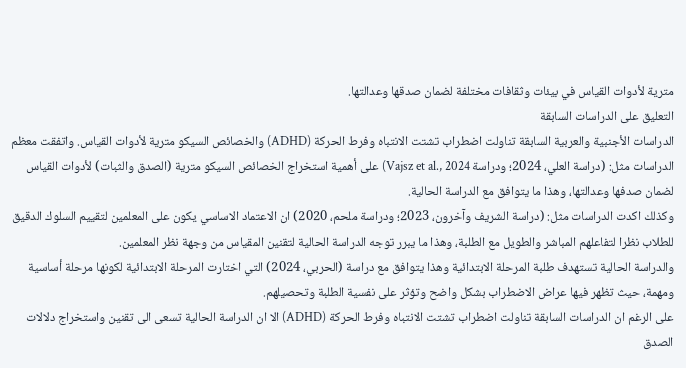مترية لأدوات القياس في بيئات وثقافات مختلفة لضمان صدقها وعدالتها.
التعليق على الدراسات السابقة
الدراسات الأجنبية والعربية السابقة تناولت اضطراب تشتت الانتباه وفرط الحركة (ADHD) والخصائص السيكو مترية لأدوات القياس. واتفقت معظم الدراسات مثل: (دراسة العلي، 2024؛ ودراسة Vajsz et al., 2024) على أهمية استخراج الخصائص السيكو مترية (الصدق والثبات) لأدوات القياس لضمان صدفها وعدالتها، وهذا ما يتوافق مع الدراسة الحالية.
وكذلك اكدت الدراسات مثل: (دراسة الشريف وآخرون، 2023؛ ودراسة ملحم، 2020) ان الاعتماد الاساسي يكون على المعلمين لتقييم السلوك الدقيق للطلاب نظرا لتفاعلهم المباشر والطويل مع الطلبة، وهذا ما يبرر توجه الدراسة الحالية لتقنين المقياس من وجهة نظر المعلمين.
والدراسة الحالية تستهدف طلبة المرحلة الابتدائية وهذا يتوافق مع دراسة (الحربي، 2024) التي اختارت المرحلة الابتدائية لكونها مرحلة أساسية ومهمة، حيث تظهر فيها عراض الاضطراب بشكل واضح وتؤثر على نفسية الطلبة وتحصيلهم.
على الرغم ان الدراسات السابقة تناولت اضطراب تشتت الانتباه وفرط الحركة (ADHD) الا ان الدراسة الحالية تسعى الى تقنين واستخراج دلالات الصدق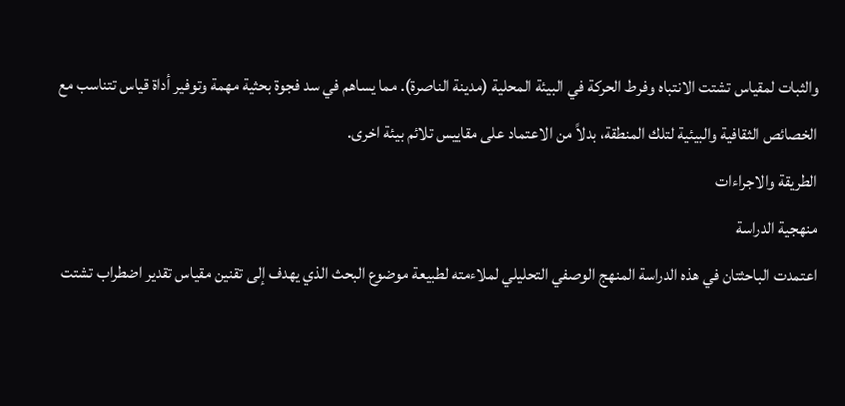والثبات لمقياس تشتت الانتباه وفرط الحركة في البيئة المحلية (مدينة الناصرة). مما يساهم في سد فجوة بحثية مهمة وتوفير أداة قياس تتناسب مع الخصائص الثقافية والبيئية لتلك المنطقة، بدلاً من الاعتماد على مقاييس تلائم بيئة اخرى.
الطريقة والاجراءات
منهجية الدراسة
اعتمدت الباحثتان في هذه الدراسة المنهج الوصفي التحليلي لملاءمته لطبيعة موضوع البحث الذي يهدف إلى تقنين مقياس تقدير اضطراب تشتت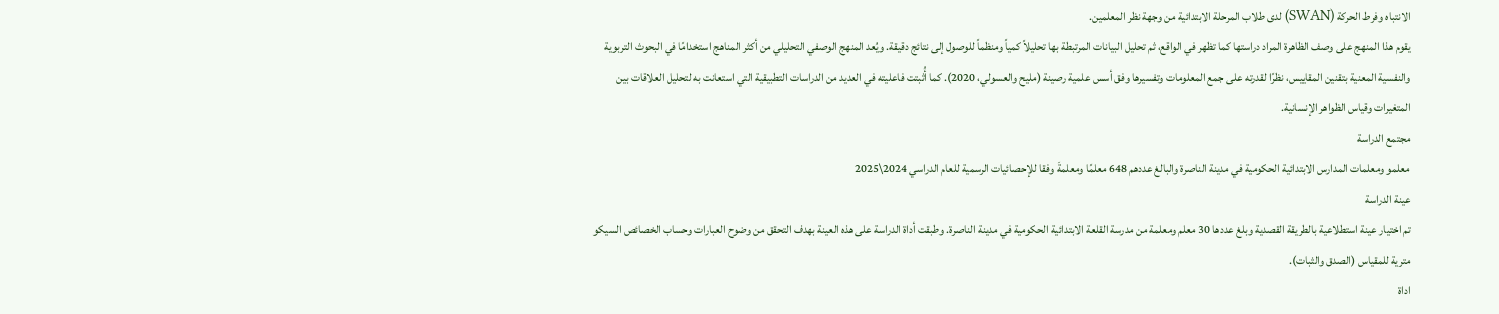الانتباه وفرط الحركة (SWAN) لدى طلاب المرحلة الابتدائية من وجهة نظر المعلمين.
يقوم هذا المنهج على وصف الظاهرة المراد دراستها كما تظهر في الواقع، ثم تحليل البيانات المرتبطة بها تحليلاً كمياً ومنظماً للوصول إلى نتائج دقيقة. ويُعد المنهج الوصفي التحليلي من أكثر المناهج استخدامًا في البحوث التربوية والنفسية المعنية بتقنين المقاييس، نظرًا لقدرته على جمع المعلومات وتفسيرها وفق أسس علمية رصينة (مليح والعسولي، 2020). كما أُثبتت فاعليته في العديد من الدراسات التطبيقية التي استعانت به لتحليل العلاقات بين المتغيرات وقياس الظواهر الإنسانية.
مجتمع الدراسة
معلمو ومعلمات المدارس الابتدائية الحكومية في مدينة الناصرة والبالغ عددهم 648 معلمًا ومعلمةَ وفقا للإحصائيات الرسمية للعام الدراسي 2024\2025
عينة الدراسة
تم اختيار عينة استطلاعية بالطريقة القصدية وبلغ عددها 30 معلم ومعلمة من مدرسة القلعة الابتدائية الحكومية في مدينة الناصرة. وطبقت أداة الدراسة على هذه العينة بهدف التحقق من وضوح العبارات وحساب الخصائص السيكو مترية للمقياس (الصدق والثبات).
اداة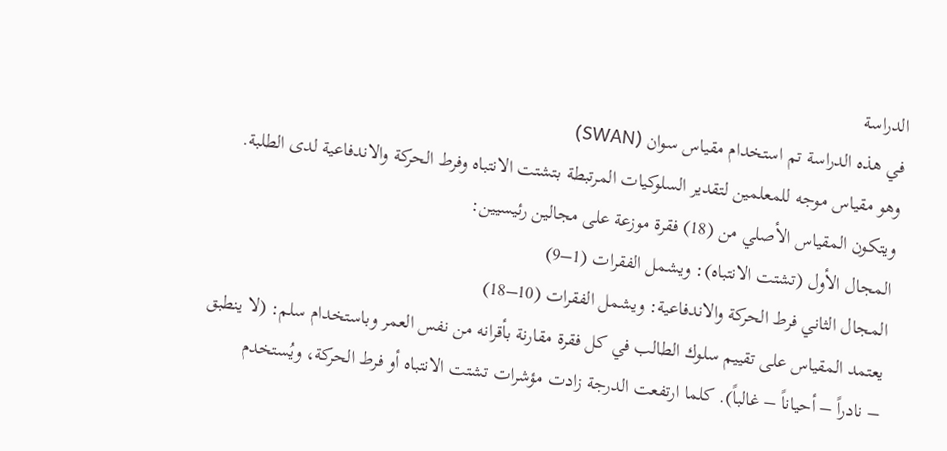الدراسة
في هذه الدراسة تم استخدام مقياس سوان (SWAN)
وهو مقياس موجه للمعلمين لتقدير السلوكيات المرتبطة بتشتت الانتباه وفرط الحركة والاندفاعية لدى الطلبة. ويتكون المقياس الأصلي من (18) فقرة موزعة على مجالين رئيسيين:
المجال الأول (تشتت الانتباه): ويشمل الفقرات (1–9)
المجال الثاني فرط الحركة والاندفاعية: ويشمل الفقرات (10–18)
يعتمد المقياس على تقييم سلوك الطالب في كل فقرة مقارنة بأقرانه من نفس العمر وباستخدام سلم: (لا ينطبق – نادراً – أحياناً – غالباً). كلما ارتفعت الدرجة زادت مؤشرات تشتت الانتباه أو فرط الحركة، ويُستخدم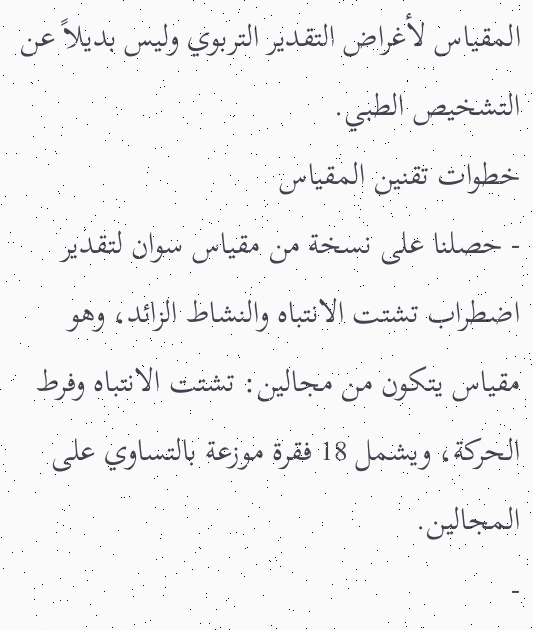المقياس لأغراض التقدير التربوي وليس بديلاً عن التشخيص الطبي.
خطوات تقنين المقياس
- حصلنا على نسخة من مقياس سوان لتقدير اضطراب تشتت الانتباه والنشاط الزائد، وهو مقياس يتكون من مجالين: تشتت الانتباه وفرط الحركة، ويشمل 18 فقرة موزعة بالتساوي على المجالين.
-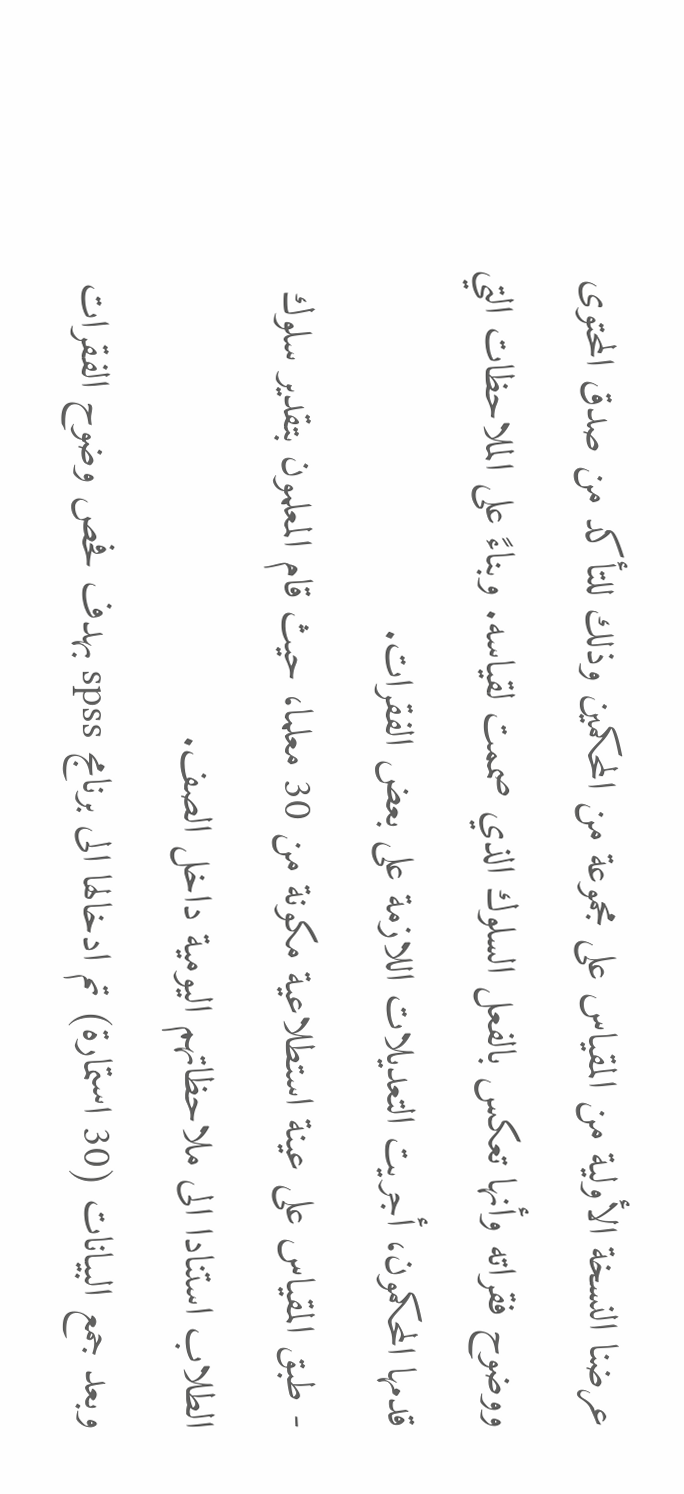عرضنا النسخة الأولية من المقياس على مجموعة من المحكمين وذلك للتأكد من صدق المحتوى ووضوح فقراته وأنها تعكس بالفعل السلوك الذي صممت لقياسه. وبناءً على الملاحظات التي قدمها المحكمون، أجريت التعديلات اللازمة على بعض الفقرات.
- طبق المقياس على عينة استطلاعية مكونة من 30 معلما، حيث قام المعلمون بتقدير سلوك الطلاب استنادا الى ملاحظاتهم اليومية داخل الصف.
وبعد جمع البيانات (30 استمارة) تم ادخالها الى برنامج spss بهدف فحص وضوح الفقرات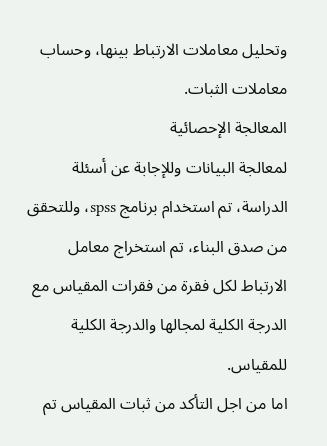وتحليل معاملات الارتباط بينها، وحساب معاملات الثبات.
المعالجة الإحصائية
لمعالجة البيانات وللإجابة عن أسئلة الدراسة، تم استخدام برنامج spss، وللتحقق من صدق البناء، تم استخراج معامل الارتباط لكل فقرة من فقرات المقياس مع الدرجة الكلية لمجالها والدرجة الكلية للمقياس.
اما من اجل التأكد من ثبات المقياس تم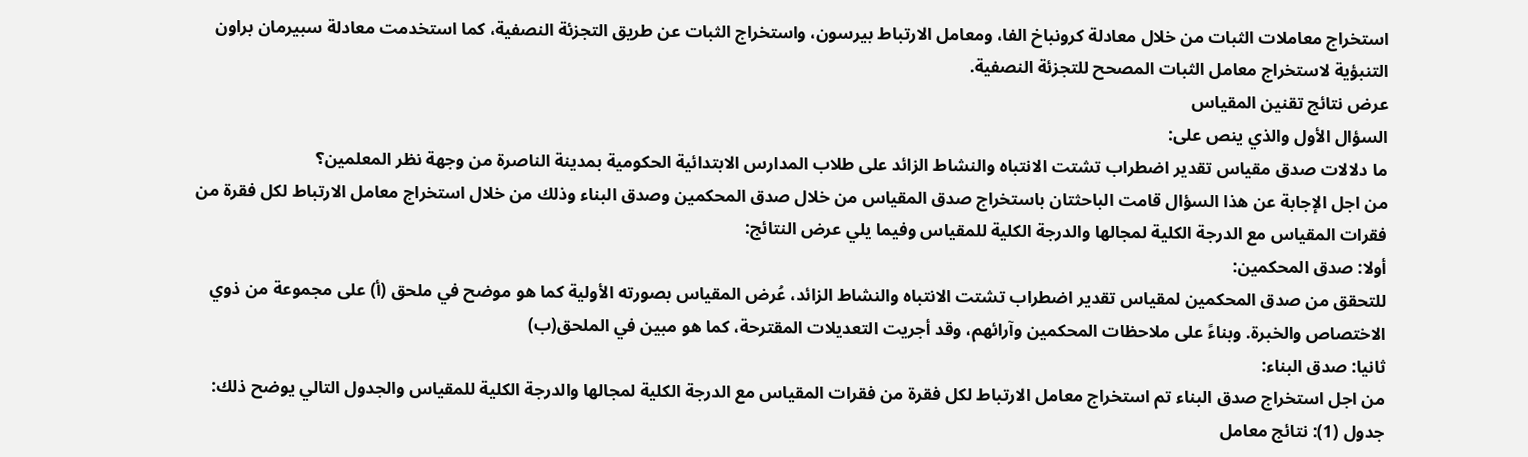استخراج معاملات الثبات من خلال معادلة كرونباخ الفا، ومعامل الارتباط بيرسون، واستخراج الثبات عن طريق التجزئة النصفية، كما استخدمت معادلة سبيرمان براون التنبؤية لاستخراج معامل الثبات المصحح للتجزئة النصفية.
عرض نتائج تقنين المقياس
السؤال الأول والذي ينص على:
ما دلالات صدق مقياس تقدير اضطراب تشتت الانتباه والنشاط الزائد على طلاب المدارس الابتدائية الحكومية بمدينة الناصرة من وجهة نظر المعلمين؟
من اجل الإجابة عن هذا السؤال قامت الباحثتان باستخراج صدق المقياس من خلال صدق المحكمين وصدق البناء وذلك من خلال استخراج معامل الارتباط لكل فقرة من فقرات المقياس مع الدرجة الكلية لمجالها والدرجة الكلية للمقياس وفيما يلي عرض النتائج:
أولا: صدق المحكمين:
للتحقق من صدق المحكمين لمقياس تقدير اضطراب تشتت الانتباه والنشاط الزائد، عُرض المقياس بصورته الأولية كما هو موضح في ملحق (أ) على مجموعة من ذوي الاختصاص والخبرة. وبناءً على ملاحظات المحكمين وآرائهم، وقد أجريت التعديلات المقترحة، كما هو مبين في الملحق(ب)
ثانيا: صدق البناء:
من اجل استخراج صدق البناء تم استخراج معامل الارتباط لكل فقرة من فقرات المقياس مع الدرجة الكلية لمجالها والدرجة الكلية للمقياس والجدول التالي يوضح ذلك:
جدول (1): نتائج معامل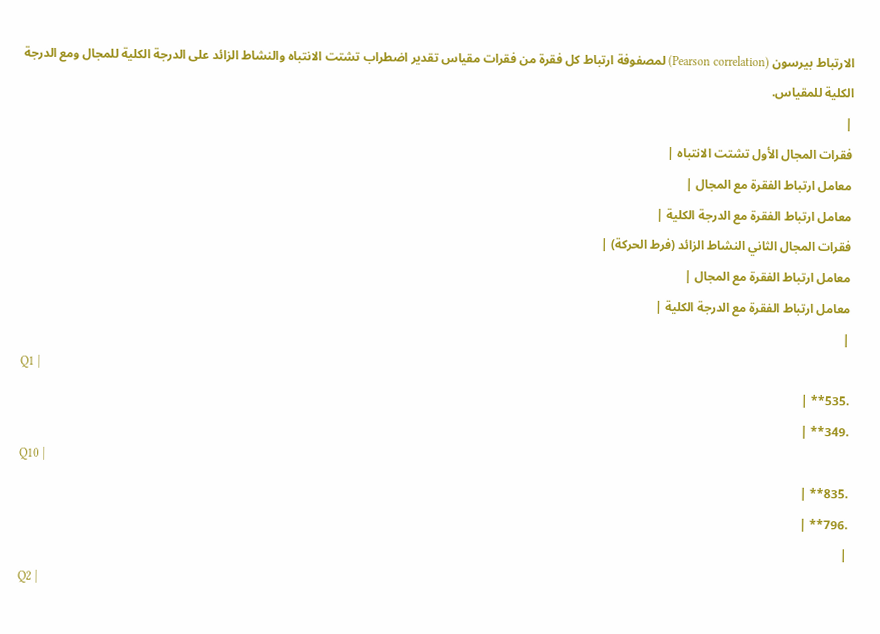الارتباط بيرسون (Pearson correlation) لمصفوفة ارتباط كل فقرة من فقرات مقياس تقدير اضطراب تشتت الانتباه والنشاط الزائد على الدرجة الكلية للمجال ومع الدرجة الكلية للمقياس.
|
فقرات المجال الأول تشتت الانتباه |
معامل ارتباط الفقرة مع المجال |
معامل ارتباط الفقرة مع الدرجة الكلية |
فقرات المجال الثاني النشاط الزائد (فرط الحركة) |
معامل ارتباط الفقرة مع المجال |
معامل ارتباط الفقرة مع الدرجة الكلية |
|
Q1 |
.535** |
.349** |
Q10 |
.835** |
.796** |
|
Q2 |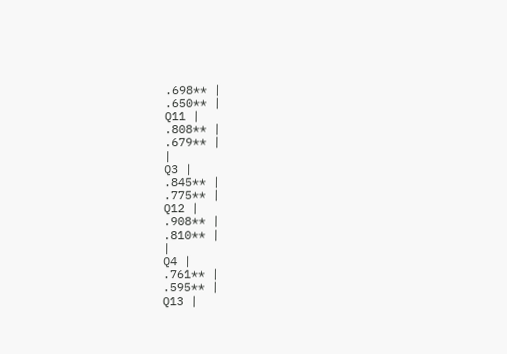.698** |
.650** |
Q11 |
.808** |
.679** |
|
Q3 |
.845** |
.775** |
Q12 |
.908** |
.810** |
|
Q4 |
.761** |
.595** |
Q13 |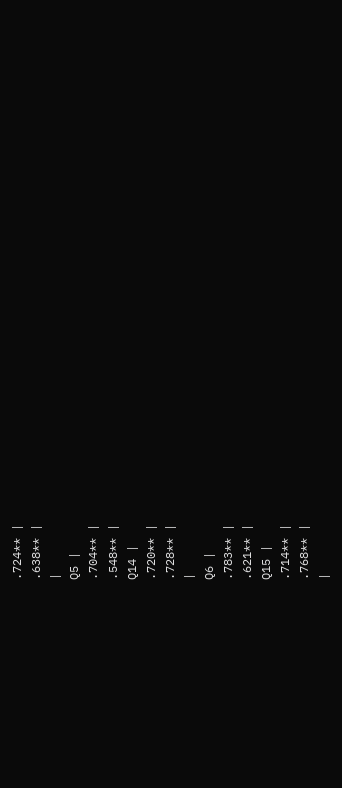.724** |
.638** |
|
Q5 |
.704** |
.548** |
Q14 |
.720** |
.728** |
|
Q6 |
.783** |
.621** |
Q15 |
.714** |
.768** |
|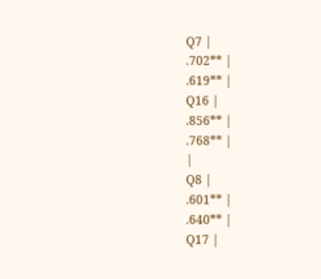Q7 |
.702** |
.619** |
Q16 |
.856** |
.768** |
|
Q8 |
.601** |
.640** |
Q17 |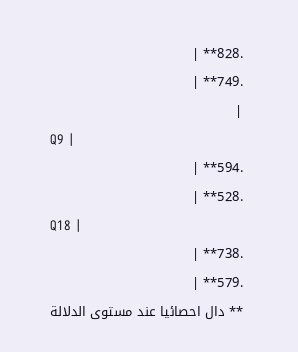.828** |
.749** |
|
Q9 |
.594** |
.528** |
Q18 |
.738** |
.579** |
** دال احصائيا عند مستوى الدلالة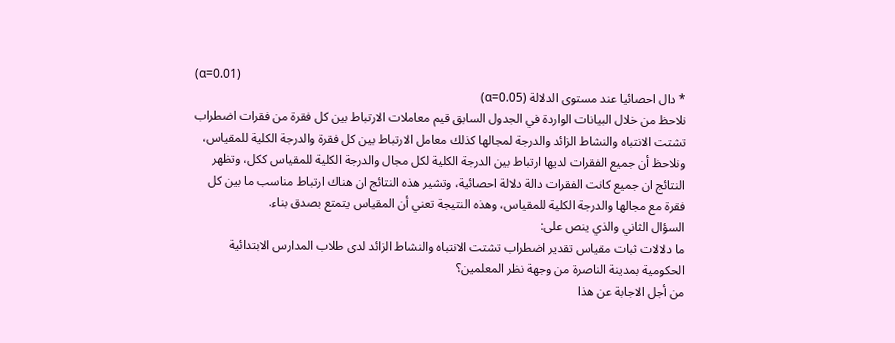(α=0.01)
* دال احصائيا عند مستوى الدلالة (α=0.05)
نلاحظ من خلال البيانات الواردة في الجدول السابق قيم معاملات الارتباط بين كل فقرة من فقرات اضطراب تشتت الانتباه والنشاط الزائد والدرجة لمجالها كذلك معامل الارتباط بين كل فقرة والدرجة الكلية للمقياس، ونلاحظ أن جميع الفقرات لديها ارتباط بين الدرجة الكلية لكل مجال والدرجة الكلية للمقياس ككل، وتظهر النتائج ان جميع كانت الفقرات دالة دلالة احصائية، وتشير هذه النتائج ان هناك ارتباط مناسب ما بين كل فقرة مع مجالها والدرجة الكلية للمقياس، وهذه النتيجة تعني أن المقياس يتمتع بصدق بناء.
السؤال الثاني والذي ينص على:
ما دلالات ثبات مقياس تقدير اضطراب تشتت الانتباه والنشاط الزائد لدى طلاب المدارس الابتدائية الحكومية بمدينة الناصرة من وجهة نظر المعلمين؟
من أجل الاجابة عن هذا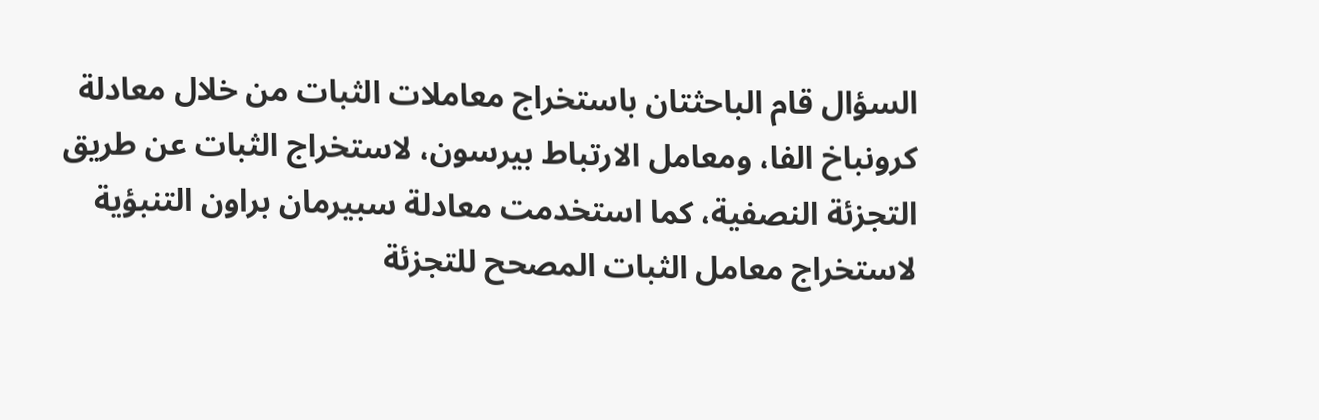السؤال قام الباحثتان باستخراج معاملات الثبات من خلال معادلة كرونباخ الفا، ومعامل الارتباط بيرسون، لاستخراج الثبات عن طريق التجزئة النصفية، كما استخدمت معادلة سبيرمان براون التنبؤية لاستخراج معامل الثبات المصحح للتجزئة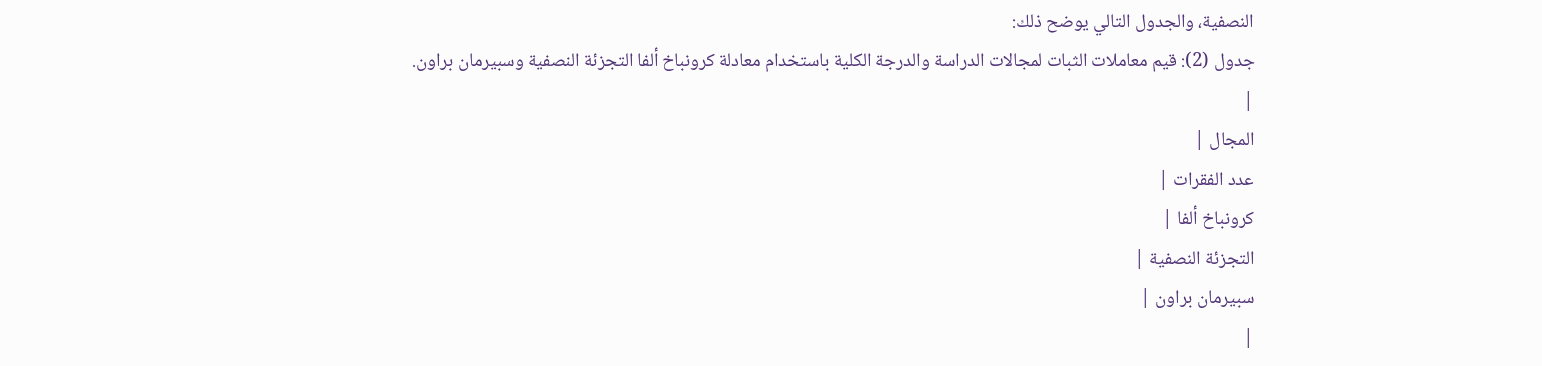النصفية، والجدول التالي يوضح ذلك:
جدول (2): قيم معاملات الثبات لمجالات الدراسة والدرجة الكلية باستخدام معادلة كرونباخ ألفا التجزئة النصفية وسبيرمان براون.
|
المجال |
عدد الفقرات |
كرونباخ ألفا |
التجزئة النصفية |
سبيرمان براون |
|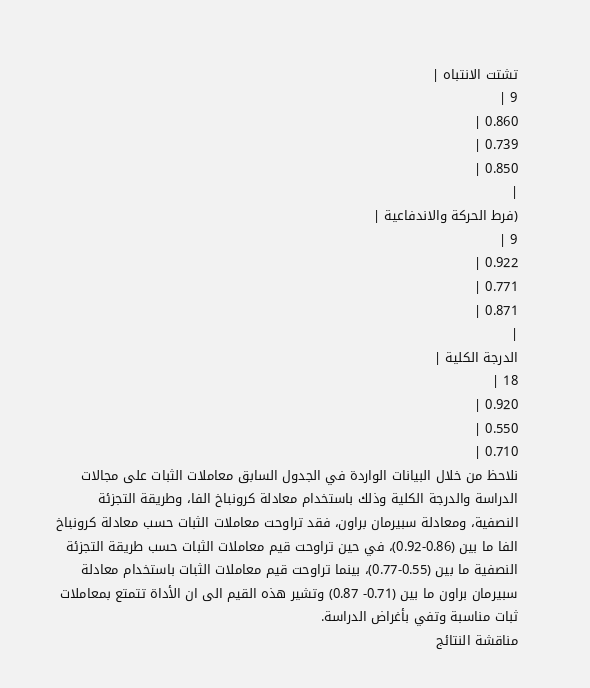تشتت الانتباه |
9 |
0.860 |
0.739 |
0.850 |
|
(فرط الحركة والاندفاعية |
9 |
0.922 |
0.771 |
0.871 |
|
الدرجة الكلية |
18 |
0.920 |
0.550 |
0.710 |
نلاحظ من خلال البيانات الواردة في الجدول السابق معاملات الثبات على مجالات الدراسة والدرجة الكلية وذلك باستخدام معادلة كرونباخ الفا، وطريقة التجزئة النصفية، ومعادلة سبيرمان براون، فقد تراوحت معاملات الثبات حسب معادلة كرونباخ الفا ما بين (0.86-0.92)، في حين تراوحت قيم معاملات الثبات حسب طريقة التجزئة النصفية ما بين (0.55-0.77)، بينما تراوحت قيم معاملات الثبات باستخدام معادلة سبيرمان براون ما بين (0.71- 0.87) وتشير هذه القيم الى ان الأداة تتمتع بمعاملات ثبات مناسبة وتفي بأغراض الدراسة.
مناقشة النتائج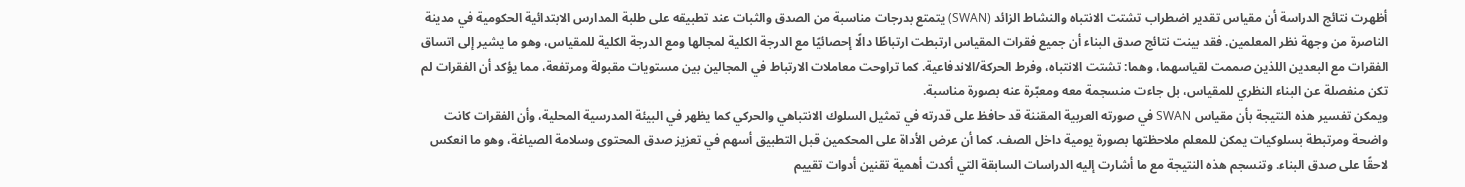أظهرت نتائج الدراسة أن مقياس تقدير اضطراب تشتت الانتباه والنشاط الزائد (SWAN) يتمتع بدرجات مناسبة من الصدق والثبات عند تطبيقه على طلبة المدارس الابتدائية الحكومية في مدينة الناصرة من وجهة نظر المعلمين. فقد بينت نتائج صدق البناء أن جميع فقرات المقياس ارتبطت ارتباطًا دالًا إحصائيًا مع الدرجة الكلية لمجالها ومع الدرجة الكلية للمقياس، وهو ما يشير إلى اتساق الفقرات مع البعدين اللذين صممت لقياسهما، وهما: تشتت الانتباه، وفرط الحركة/الاندفاعية. كما تراوحت معاملات الارتباط في المجالين بين مستويات مقبولة ومرتفعة، مما يؤكد أن الفقرات لم تكن منفصلة عن البناء النظري للمقياس، بل جاءت منسجمة معه ومعبّرة عنه بصورة مناسبة.
ويمكن تفسير هذه النتيجة بأن مقياس SWAN في صورته العربية المقننة قد حافظ على قدرته في تمثيل السلوك الانتباهي والحركي كما يظهر في البيئة المدرسية المحلية، وأن الفقرات كانت واضحة ومرتبطة بسلوكيات يمكن للمعلم ملاحظتها بصورة يومية داخل الصف. كما أن عرض الأداة على المحكمين قبل التطبيق أسهم في تعزيز صدق المحتوى وسلامة الصياغة، وهو ما انعكس لاحقًا على صدق البناء. وتنسجم هذه النتيجة مع ما أشارت إليه الدراسات السابقة التي أكدت أهمية تقنين أدوات تقييم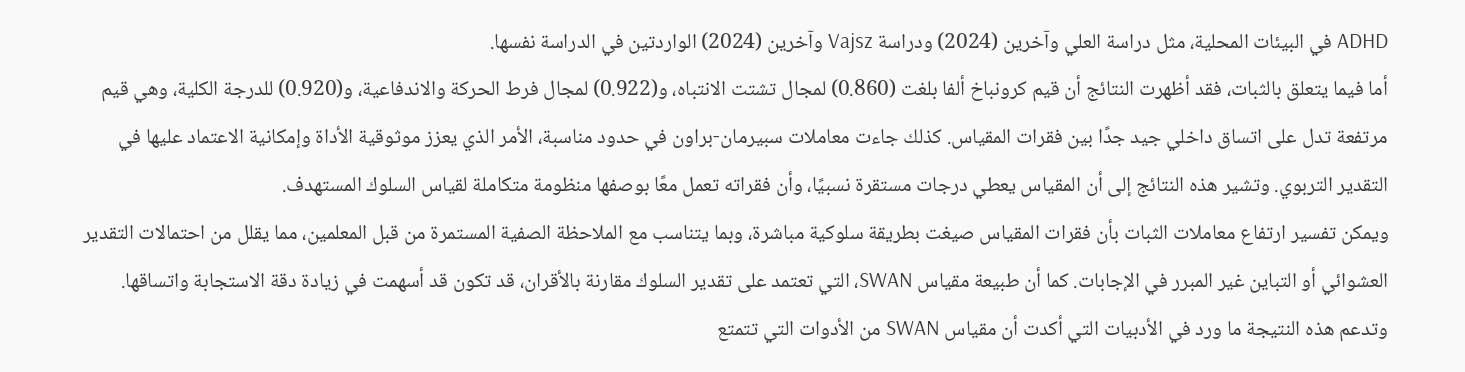ADHD في البيئات المحلية، مثل دراسة العلي وآخرين (2024) ودراسة Vajsz وآخرين (2024) الواردتين في الدراسة نفسها.
أما فيما يتعلق بالثبات، فقد أظهرت النتائج أن قيم كرونباخ ألفا بلغت (0.860) لمجال تشتت الانتباه، و(0.922) لمجال فرط الحركة والاندفاعية، و(0.920) للدرجة الكلية، وهي قيم مرتفعة تدل على اتساق داخلي جيد جدًا بين فقرات المقياس. كذلك جاءت معاملات سبيرمان-براون في حدود مناسبة، الأمر الذي يعزز موثوقية الأداة وإمكانية الاعتماد عليها في التقدير التربوي. وتشير هذه النتائج إلى أن المقياس يعطي درجات مستقرة نسبيًا، وأن فقراته تعمل معًا بوصفها منظومة متكاملة لقياس السلوك المستهدف.
ويمكن تفسير ارتفاع معاملات الثبات بأن فقرات المقياس صيغت بطريقة سلوكية مباشرة، وبما يتناسب مع الملاحظة الصفية المستمرة من قبل المعلمين، مما يقلل من احتمالات التقدير العشوائي أو التباين غير المبرر في الإجابات. كما أن طبيعة مقياس SWAN، التي تعتمد على تقدير السلوك مقارنة بالأقران، قد تكون قد أسهمت في زيادة دقة الاستجابة واتساقها. وتدعم هذه النتيجة ما ورد في الأدبيات التي أكدت أن مقياس SWAN من الأدوات التي تتمتع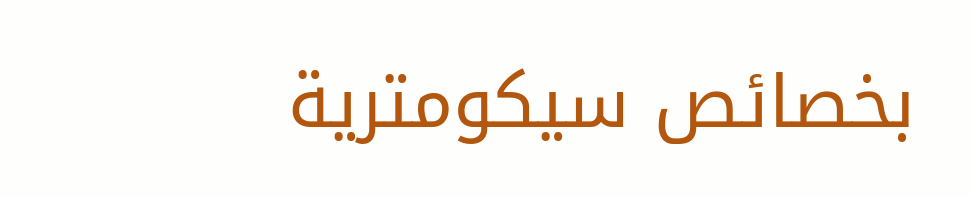بخصائص سيكومترية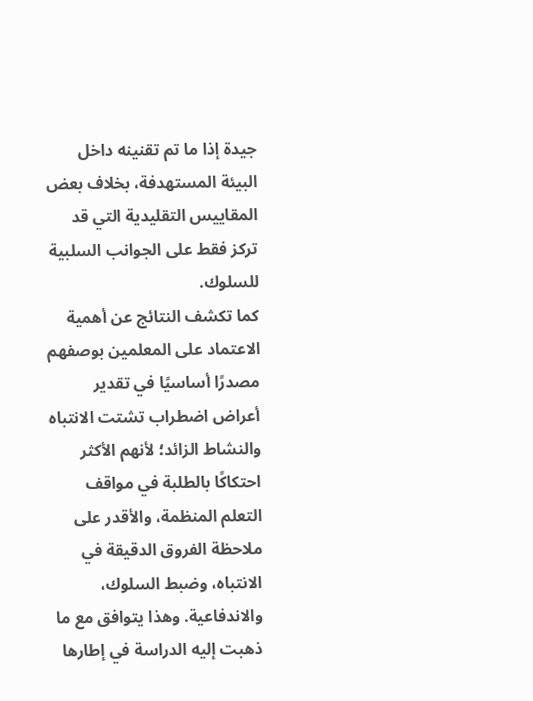جيدة إذا ما تم تقنينه داخل البيئة المستهدفة، بخلاف بعض المقاييس التقليدية التي قد تركز فقط على الجوانب السلبية للسلوك.
كما تكشف النتائج عن أهمية الاعتماد على المعلمين بوصفهم مصدرًا أساسيًا في تقدير أعراض اضطراب تشتت الانتباه والنشاط الزائد؛ لأنهم الأكثر احتكاكًا بالطلبة في مواقف التعلم المنظمة، والأقدر على ملاحظة الفروق الدقيقة في الانتباه، وضبط السلوك، والاندفاعية. وهذا يتوافق مع ما ذهبت إليه الدراسة في إطارها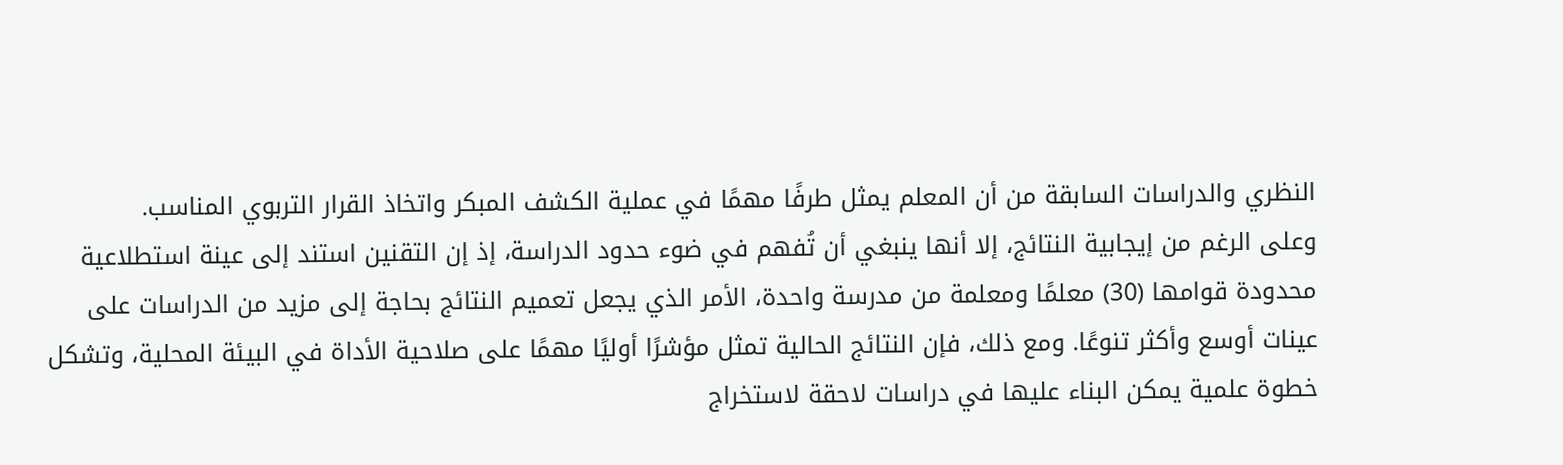النظري والدراسات السابقة من أن المعلم يمثل طرفًا مهمًا في عملية الكشف المبكر واتخاذ القرار التربوي المناسب.
وعلى الرغم من إيجابية النتائج، إلا أنها ينبغي أن تُفهم في ضوء حدود الدراسة، إذ إن التقنين استند إلى عينة استطلاعية محدودة قوامها (30) معلمًا ومعلمة من مدرسة واحدة، الأمر الذي يجعل تعميم النتائج بحاجة إلى مزيد من الدراسات على عينات أوسع وأكثر تنوعًا. ومع ذلك، فإن النتائج الحالية تمثل مؤشرًا أوليًا مهمًا على صلاحية الأداة في البيئة المحلية، وتشكل خطوة علمية يمكن البناء عليها في دراسات لاحقة لاستخراج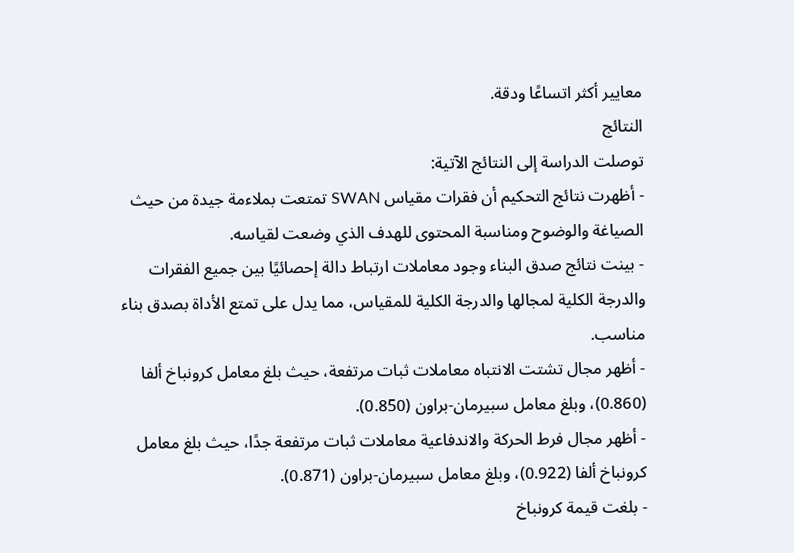معايير أكثر اتساعًا ودقة.
النتائج
توصلت الدراسة إلى النتائج الآتية:
- أظهرت نتائج التحكيم أن فقرات مقياس SWAN تمتعت بملاءمة جيدة من حيث الصياغة والوضوح ومناسبة المحتوى للهدف الذي وضعت لقياسه.
- بينت نتائج صدق البناء وجود معاملات ارتباط دالة إحصائيًا بين جميع الفقرات والدرجة الكلية لمجالها والدرجة الكلية للمقياس، مما يدل على تمتع الأداة بصدق بناء مناسب.
- أظهر مجال تشتت الانتباه معاملات ثبات مرتفعة، حيث بلغ معامل كرونباخ ألفا (0.860)، وبلغ معامل سبيرمان-براون (0.850).
- أظهر مجال فرط الحركة والاندفاعية معاملات ثبات مرتفعة جدًا، حيث بلغ معامل كرونباخ ألفا (0.922)، وبلغ معامل سبيرمان-براون (0.871).
- بلغت قيمة كرونباخ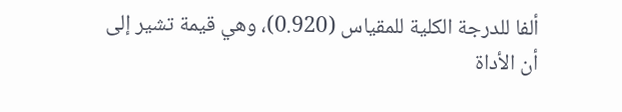ألفا للدرجة الكلية للمقياس (0.920)، وهي قيمة تشير إلى أن الأداة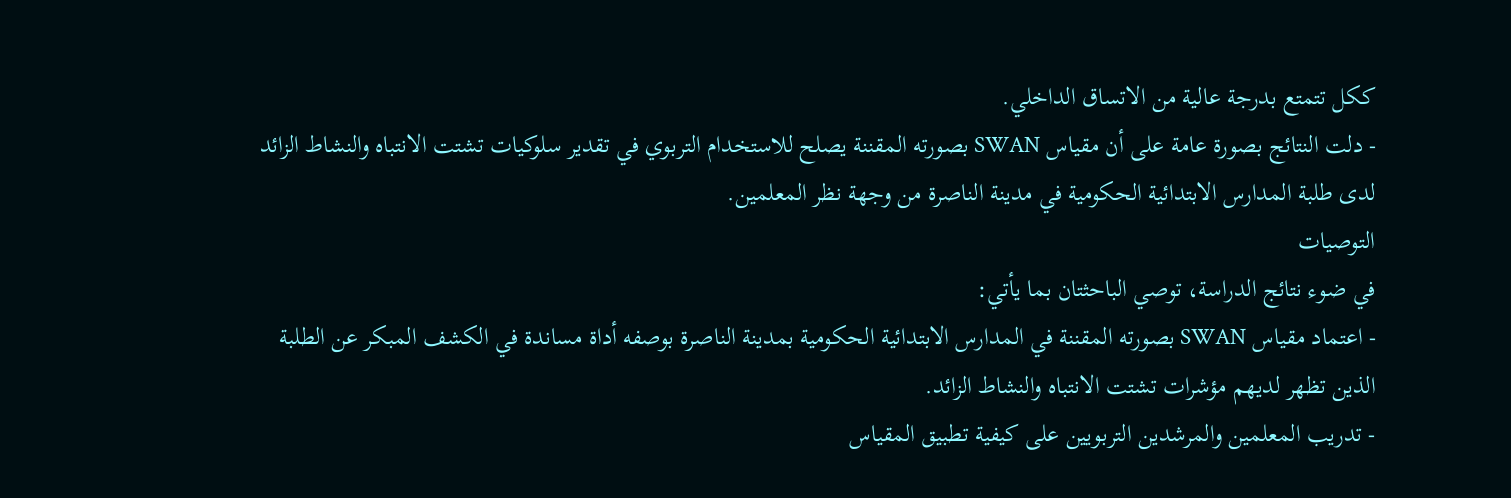ككل تتمتع بدرجة عالية من الاتساق الداخلي.
- دلت النتائج بصورة عامة على أن مقياس SWAN بصورته المقننة يصلح للاستخدام التربوي في تقدير سلوكيات تشتت الانتباه والنشاط الزائد لدى طلبة المدارس الابتدائية الحكومية في مدينة الناصرة من وجهة نظر المعلمين.
التوصيات
في ضوء نتائج الدراسة، توصي الباحثتان بما يأتي:
- اعتماد مقياس SWAN بصورته المقننة في المدارس الابتدائية الحكومية بمدينة الناصرة بوصفه أداة مساندة في الكشف المبكر عن الطلبة الذين تظهر لديهم مؤشرات تشتت الانتباه والنشاط الزائد.
- تدريب المعلمين والمرشدين التربويين على كيفية تطبيق المقياس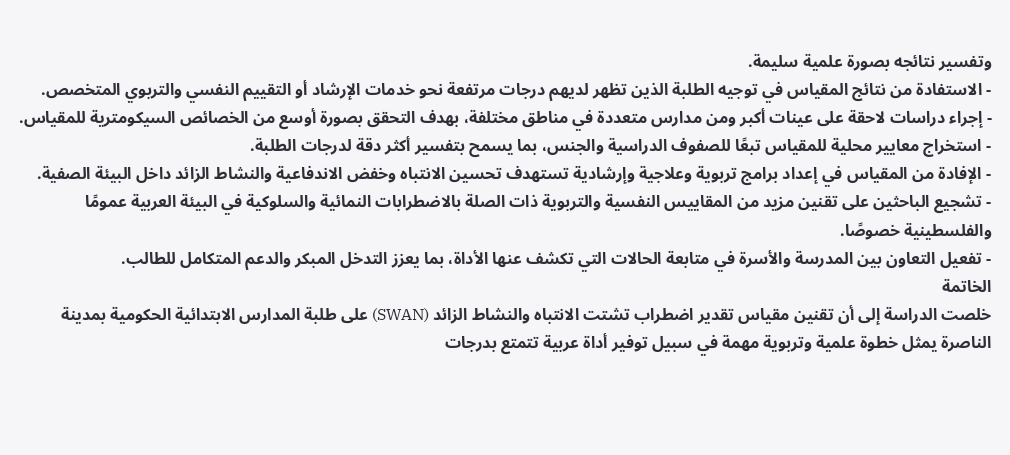وتفسير نتائجه بصورة علمية سليمة.
- الاستفادة من نتائج المقياس في توجيه الطلبة الذين تظهر لديهم درجات مرتفعة نحو خدمات الإرشاد أو التقييم النفسي والتربوي المتخصص.
- إجراء دراسات لاحقة على عينات أكبر ومن مدارس متعددة في مناطق مختلفة، بهدف التحقق بصورة أوسع من الخصائص السيكومترية للمقياس.
- استخراج معايير محلية للمقياس تبعًا للصفوف الدراسية والجنس، بما يسمح بتفسير أكثر دقة لدرجات الطلبة.
- الإفادة من المقياس في إعداد برامج تربوية وعلاجية وإرشادية تستهدف تحسين الانتباه وخفض الاندفاعية والنشاط الزائد داخل البيئة الصفية.
- تشجيع الباحثين على تقنين مزيد من المقاييس النفسية والتربوية ذات الصلة بالاضطرابات النمائية والسلوكية في البيئة العربية عمومًا والفلسطينية خصوصًا.
- تفعيل التعاون بين المدرسة والأسرة في متابعة الحالات التي تكشف عنها الأداة، بما يعزز التدخل المبكر والدعم المتكامل للطالب.
الخاتمة
خلصت الدراسة إلى أن تقنين مقياس تقدير اضطراب تشتت الانتباه والنشاط الزائد (SWAN) على طلبة المدارس الابتدائية الحكومية بمدينة الناصرة يمثل خطوة علمية وتربوية مهمة في سبيل توفير أداة عربية تتمتع بدرجات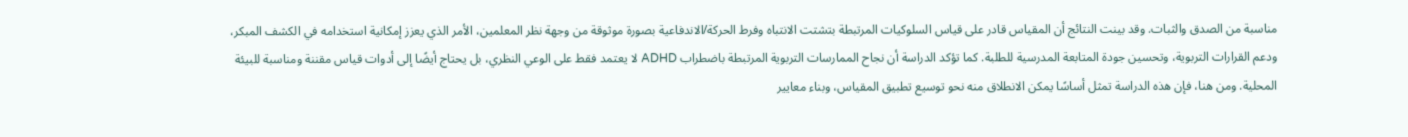مناسبة من الصدق والثبات. وقد بينت النتائج أن المقياس قادر على قياس السلوكيات المرتبطة بتشتت الانتباه وفرط الحركة/الاندفاعية بصورة موثوقة من وجهة نظر المعلمين، الأمر الذي يعزز إمكانية استخدامه في الكشف المبكر، ودعم القرارات التربوية، وتحسين جودة المتابعة المدرسية للطلبة. كما تؤكد الدراسة أن نجاح الممارسات التربوية المرتبطة باضطراب ADHD لا يعتمد فقط على الوعي النظري، بل يحتاج أيضًا إلى أدوات قياس مقننة ومناسبة للبيئة المحلية. ومن هنا، فإن هذه الدراسة تمثل أساسًا يمكن الانطلاق منه نحو توسيع تطبيق المقياس، وبناء معايير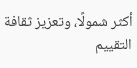أكثر شمولًا، وتعزيز ثقافة التقييم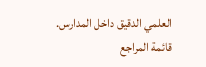العلمي الدقيق داخل المدارس.
قائمة المراجع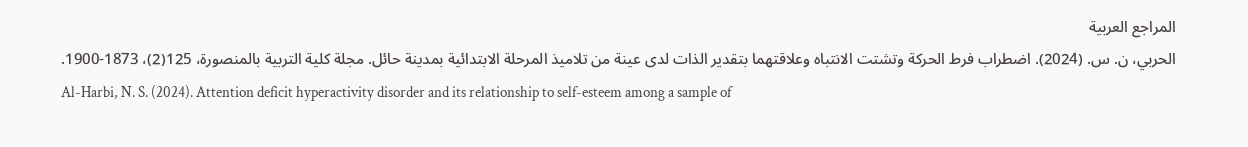المراجع العربية
الحربي، ن. س. (2024). اضطراب فرط الحركة وتشتت الانتباه وعلاقتهما بتقدير الذات لدى عينة من تلاميذ المرحلة الابتدائية بمدينة حائل. مجلة كلية التربية بالمنصورة، 125(2)، 1873-1900.
Al-Harbi, N. S. (2024). Attention deficit hyperactivity disorder and its relationship to self-esteem among a sample of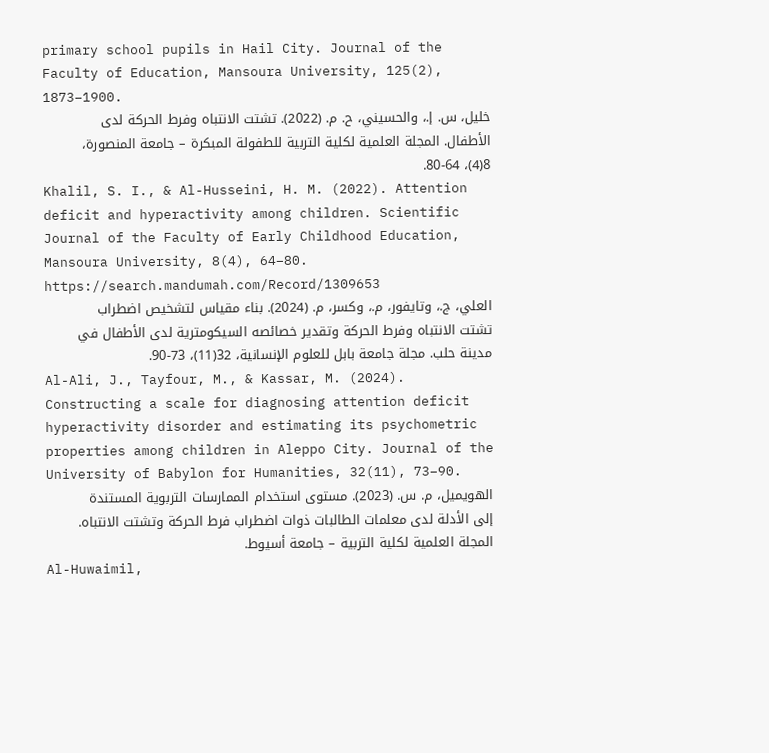primary school pupils in Hail City. Journal of the Faculty of Education, Mansoura University, 125(2), 1873–1900.
خليل، س. إ.، والحسيني، ح. م. (2022). تشتت الانتباه وفرط الحركة لدى الأطفال. المجلة العلمية لكلية التربية للطفولة المبكرة – جامعة المنصورة، 8(4)، 64-80.
Khalil, S. I., & Al-Husseini, H. M. (2022). Attention deficit and hyperactivity among children. Scientific Journal of the Faculty of Early Childhood Education, Mansoura University, 8(4), 64–80.
https://search.mandumah.com/Record/1309653
العلي، ج.، وتايفور، م.، وكسر، م. (2024). بناء مقياس لتشخيص اضطراب تشتت الانتباه وفرط الحركة وتقدير خصائصه السيكومترية لدى الأطفال في مدينة حلب. مجلة جامعة بابل للعلوم الإنسانية، 32(11)، 73-90.
Al-Ali, J., Tayfour, M., & Kassar, M. (2024). Constructing a scale for diagnosing attention deficit hyperactivity disorder and estimating its psychometric properties among children in Aleppo City. Journal of the University of Babylon for Humanities, 32(11), 73–90.
الهويميل، م. س. (2023). مستوى استخدام الممارسات التربوية المستندة إلى الأدلة لدى معلمات الطالبات ذوات اضطراب فرط الحركة وتشتت الانتباه. المجلة العلمية لكلية التربية – جامعة أسيوط.
Al-Huwaimil,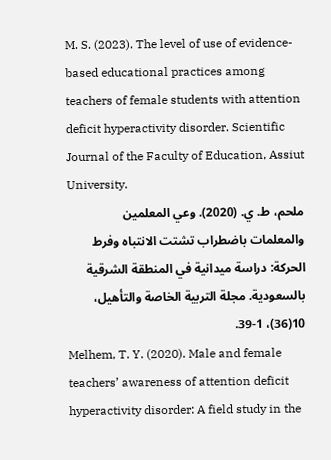M. S. (2023). The level of use of evidence-based educational practices among teachers of female students with attention deficit hyperactivity disorder. Scientific Journal of the Faculty of Education, Assiut University.
ملحم، ط. ي. (2020). وعي المعلمين والمعلمات باضطراب تشتت الانتباه وفرط الحركة: دراسة ميدانية في المنطقة الشرقية بالسعودية. مجلة التربية الخاصة والتأهيل، 10(36)، 1-39.
Melhem, T. Y. (2020). Male and female teachers’ awareness of attention deficit hyperactivity disorder: A field study in the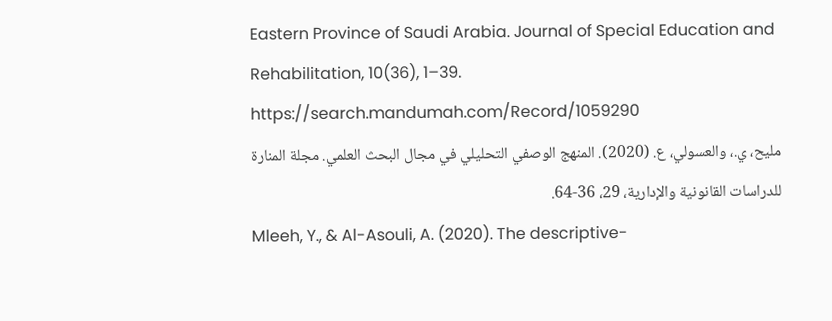Eastern Province of Saudi Arabia. Journal of Special Education and Rehabilitation, 10(36), 1–39.
https://search.mandumah.com/Record/1059290
مليح، ي.، والعسولي، ع. (2020). المنهج الوصفي التحليلي في مجال البحث العلمي. مجلة المنارة للدراسات القانونية والإدارية، 29، 36-64.
Mleeh, Y., & Al-Asouli, A. (2020). The descriptive-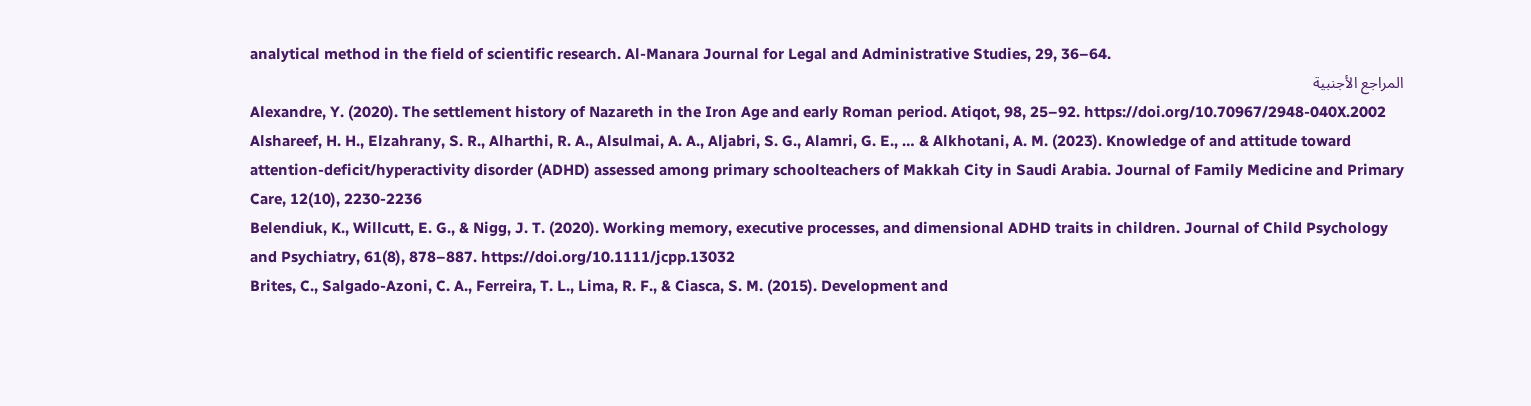analytical method in the field of scientific research. Al-Manara Journal for Legal and Administrative Studies, 29, 36–64.
المراجع الأجنبية
Alexandre, Y. (2020). The settlement history of Nazareth in the Iron Age and early Roman period. Atiqot, 98, 25–92. https://doi.org/10.70967/2948-040X.2002
Alshareef, H. H., Elzahrany, S. R., Alharthi, R. A., Alsulmai, A. A., Aljabri, S. G., Alamri, G. E., … & Alkhotani, A. M. (2023). Knowledge of and attitude toward attention-deficit/hyperactivity disorder (ADHD) assessed among primary schoolteachers of Makkah City in Saudi Arabia. Journal of Family Medicine and Primary Care, 12(10), 2230-2236
Belendiuk, K., Willcutt, E. G., & Nigg, J. T. (2020). Working memory, executive processes, and dimensional ADHD traits in children. Journal of Child Psychology and Psychiatry, 61(8), 878–887. https://doi.org/10.1111/jcpp.13032
Brites, C., Salgado-Azoni, C. A., Ferreira, T. L., Lima, R. F., & Ciasca, S. M. (2015). Development and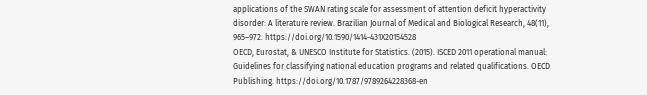applications of the SWAN rating scale for assessment of attention deficit hyperactivity disorder: A literature review. Brazilian Journal of Medical and Biological Research, 48(11), 965–972. https://doi.org/10.1590/1414-431X20154528
OECD, Eurostat, & UNESCO Institute for Statistics. (2015). ISCED 2011 operational manual: Guidelines for classifying national education programs and related qualifications. OECD Publishing. https://doi.org/10.1787/9789264228368-en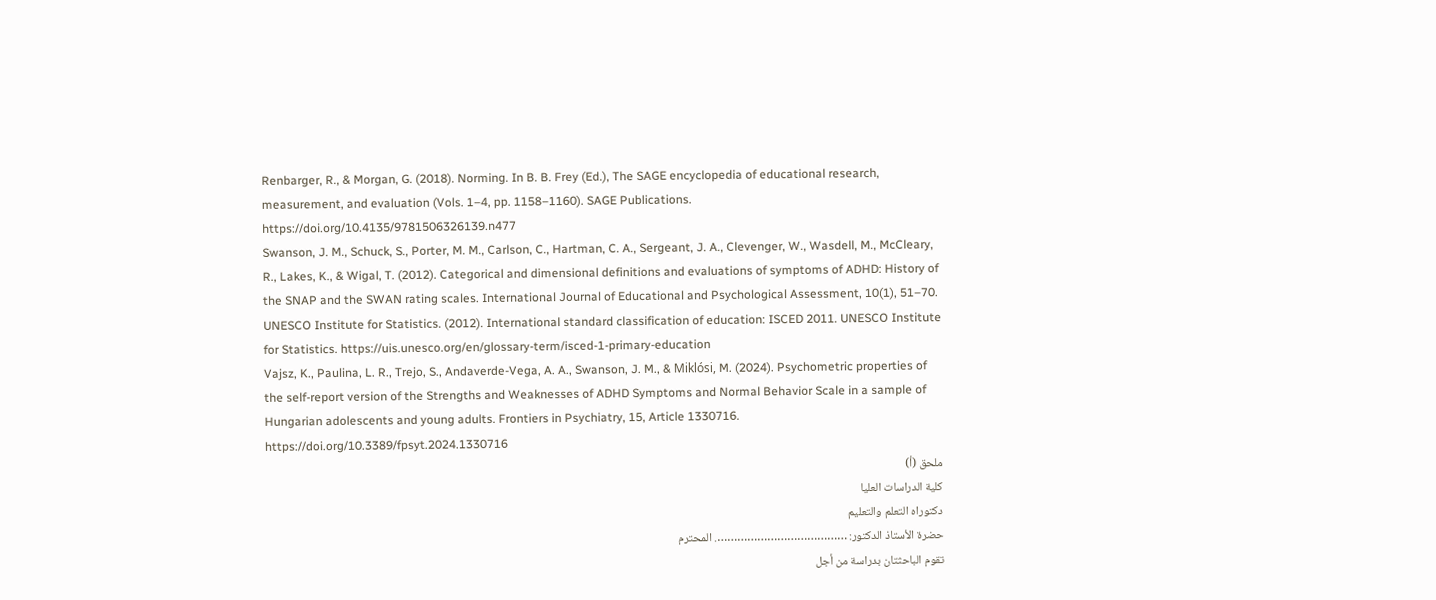Renbarger, R., & Morgan, G. (2018). Norming. In B. B. Frey (Ed.), The SAGE encyclopedia of educational research, measurement, and evaluation (Vols. 1–4, pp. 1158–1160). SAGE Publications. https://doi.org/10.4135/9781506326139.n477
Swanson, J. M., Schuck, S., Porter, M. M., Carlson, C., Hartman, C. A., Sergeant, J. A., Clevenger, W., Wasdell, M., McCleary, R., Lakes, K., & Wigal, T. (2012). Categorical and dimensional definitions and evaluations of symptoms of ADHD: History of the SNAP and the SWAN rating scales. International Journal of Educational and Psychological Assessment, 10(1), 51–70.
UNESCO Institute for Statistics. (2012). International standard classification of education: ISCED 2011. UNESCO Institute for Statistics. https://uis.unesco.org/en/glossary-term/isced-1-primary-education
Vajsz, K., Paulina, L. R., Trejo, S., Andaverde-Vega, A. A., Swanson, J. M., & Miklósi, M. (2024). Psychometric properties of the self-report version of the Strengths and Weaknesses of ADHD Symptoms and Normal Behavior Scale in a sample of Hungarian adolescents and young adults. Frontiers in Psychiatry, 15, Article 1330716.
https://doi.org/10.3389/fpsyt.2024.1330716
ملحق (أ)
كلية الدراسات العليا
دكتوراه التعلم والتعليم
حضرة الأستاذ الدكتور: …………………………………. المحترم
تقوم الباحثتان بدراسة من أجل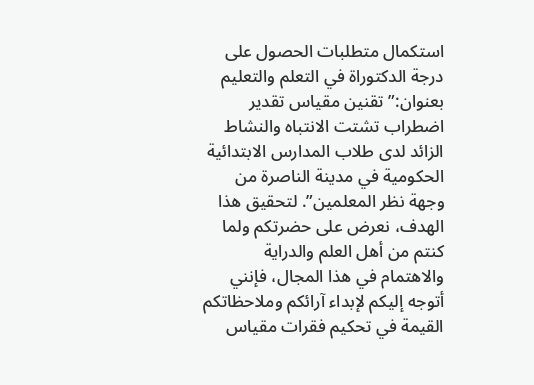استكمال متطلبات الحصول على درجة الدكتوراة في التعلم والتعليم بعنوان:” تقنين مقياس تقدير اضطراب تشتت الانتباه والنشاط الزائد لدى طلاب المدارس الابتدائية الحكومية في مدينة الناصرة من وجهة نظر المعلمين”. لتحقيق هذا الهدف، نعرض على حضرتكم ولما كنتم من أهل العلم والدراية والاهتمام في هذا المجال، فإنني أتوجه إليكم لإبداء آرائكم وملاحظاتكم القيمة في تحكيم فقرات مقياس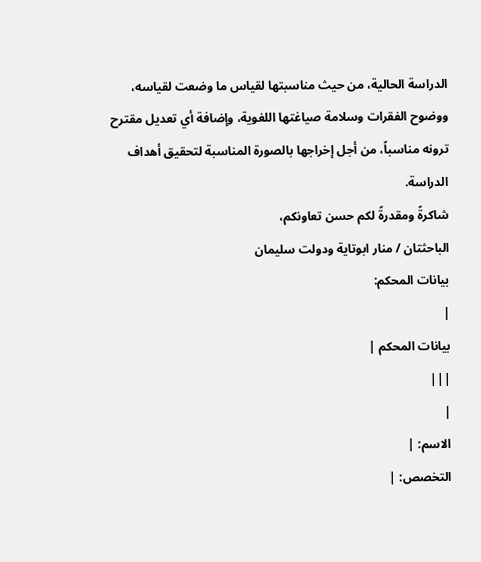الدراسة الحالية، من حيث مناسبتها لقياس ما وضعت لقياسه، ووضوح الفقرات وسلامة صياغتها اللغوية، وإضافة أي تعديل مقترح ترونه مناسباً، من أجل إخراجها بالصورة المناسبة لتحقيق أهداف الدراسة.
شاكرةً ومقدرةً لكم حسن تعاونكم،
الباحثتان / منار ابوتاية ودولت سليمان
بيانات المحكم:
|
بيانات المحكم |
|||
|
الاسم: |
التخصص: |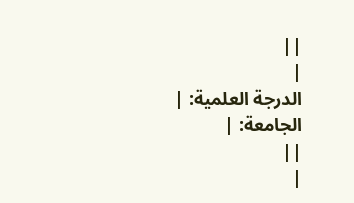||
|
الدرجة العلمية: |
الجامعة: |
||
|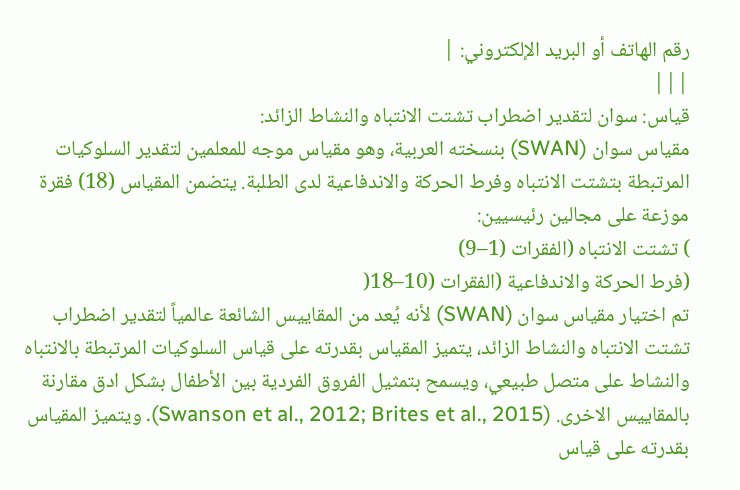رقم الهاتف أو البريد الإلكتروني: |
|||
قياس: سوان لتقدير اضطراب تشتت الانتباه والنشاط الزائد:
مقياس سوان (SWAN) بنسخته العربية، وهو مقياس موجه للمعلمين لتقدير السلوكيات المرتبطة بتشتت الانتباه وفرط الحركة والاندفاعية لدى الطلبة. يتضمن المقياس (18) فقرة موزعة على مجالين رئيسيين:
) تشتت الانتباه (الفقرات (1–9)
(فرط الحركة والاندفاعية (الفقرات (10–18(
تم اختيار مقياس سوان (SWAN) لأنه يُعد من المقاييس الشائعة عالمياً لتقدير اضطراب تشتت الانتباه والنشاط الزائد، يتميز المقياس بقدرته على قياس السلوكيات المرتبطة بالانتباه والنشاط على متصل طبيعي، ويسمح بتمثيل الفروق الفردية بين الأطفال بشكل ادق مقارنة بالمقاييس الاخرى. (Swanson et al., 2012; Brites et al., 2015). ويتميز المقياس بقدرته على قياس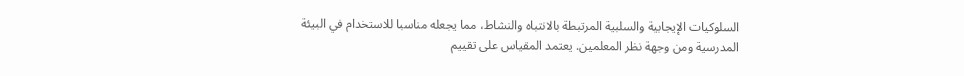السلوكيات الإيجابية والسلبية المرتبطة بالانتباه والنشاط، مما يجعله مناسبا للاستخدام في البيئة المدرسية ومن وجهة نظر المعلمين. يعتمد المقياس على تقييم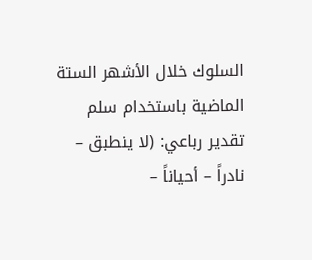السلوك خلال الأشهر الستة الماضية باستخدام سلم تقدير رباعي: (لا ينطبق – نادراً – أحياناً –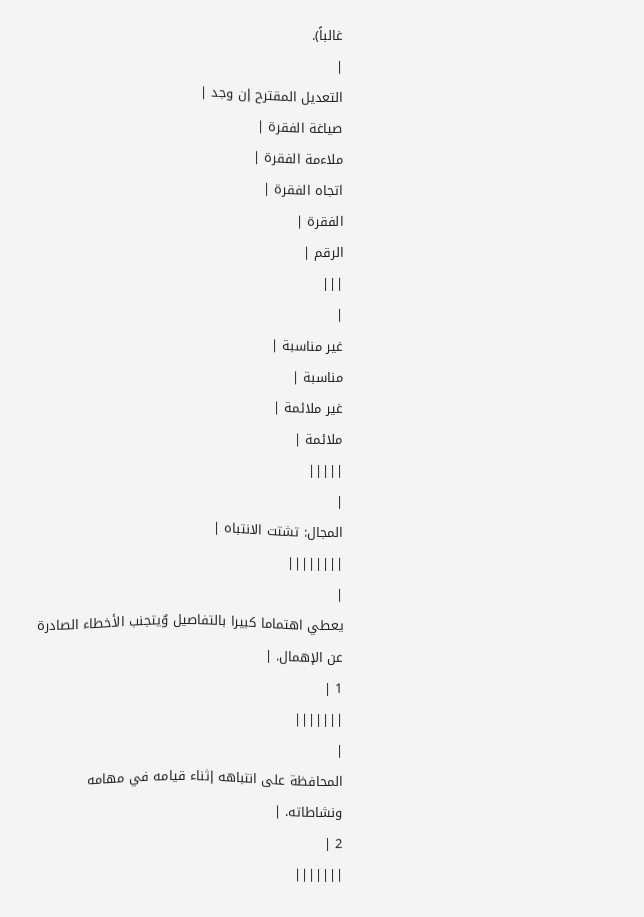غالباً).
|
التعديل المقترح إن وجد |
صياغة الفقرة |
ملاءمة الفقرة |
اتجاه الفقرة |
الفقرة |
الرقم |
|||
|
غير مناسبة |
مناسبة |
غير ملائمة |
ملائمة |
|||||
|
المجال: تشتت الانتباه |
||||||||
|
يعطي اهتماما كبيرا بالتفاصيل وٌيتجنب الأخطاء الصادرة عن الإهمال. |
1 |
|||||||
|
المحافظة على انتباهه إثناء قيامه في مهامه ونشاطاته. |
2 |
|||||||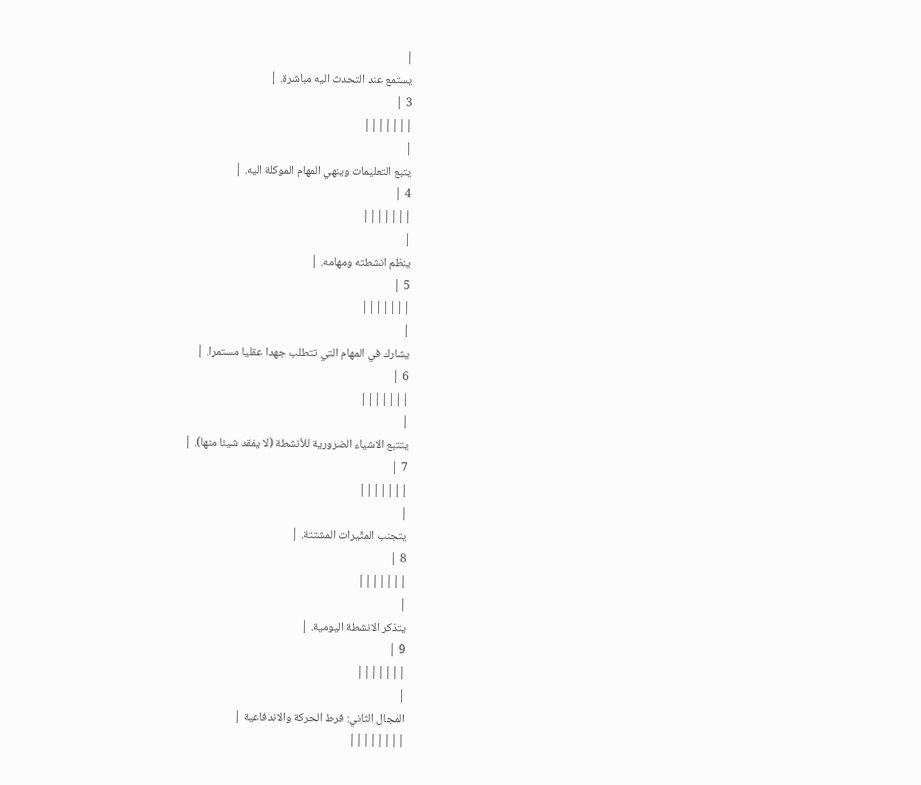|
يستمع عند التحدث اليه مباشرة. |
3 |
|||||||
|
يتبع التعليمات وينهي المهام الموكلة اليه. |
4 |
|||||||
|
ينظم انشطته ومهامه. |
5 |
|||||||
|
يشارك في المهام التي تتطلب جهدا عقليا مستمرا. |
6 |
|||||||
|
يتتبع الاشياء الضرورية للأنشطة (لا يفقد شيئا منها). |
7 |
|||||||
|
يتجنب المثٌيرات المشتتة. |
8 |
|||||||
|
يتذكر الانشطة اليومية. |
9 |
|||||||
|
المجال الثاني: فرط الحركة والاندفاعية |
||||||||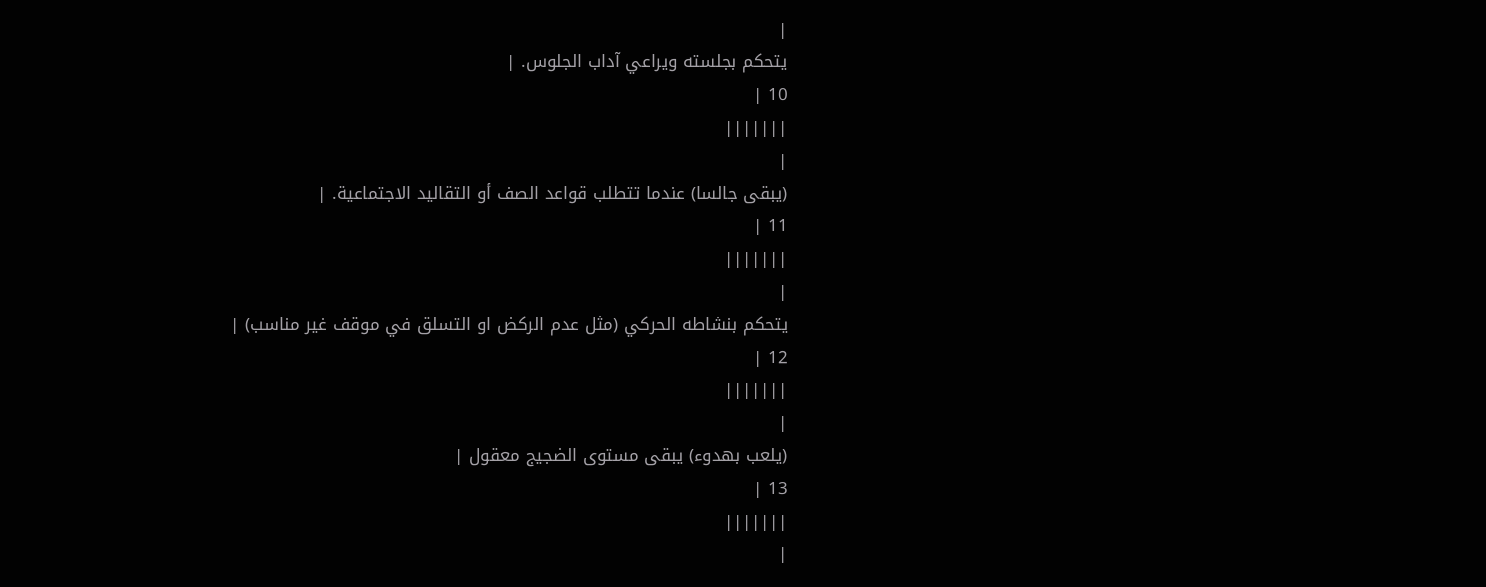|
يتحكم بجلسته ويراعي آداب الجلوس. |
10 |
|||||||
|
(يبقى جالسا) عندما تتطلب قواعد الصف أو التقاليد الاجتماعية. |
11 |
|||||||
|
يتحكم بنشاطه الحركي (مثل عدم الركض او التسلق في موقف غير مناسب) |
12 |
|||||||
|
(يلعب بهدوء) يبقى مستوى الضجيج معقول |
13 |
|||||||
|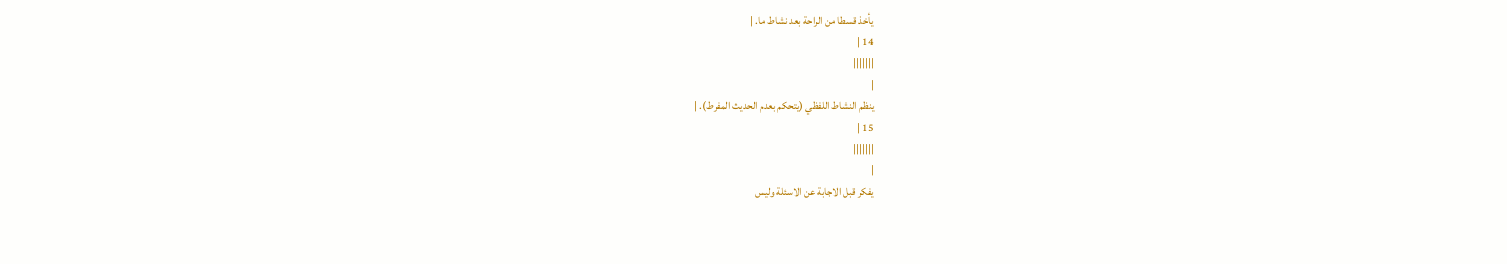يأخذ قسطا من الراحة بعد نشاط ما. |
14 |
|||||||
|
ينظم النشاط اللفظي (يتحكم بعدم الحديث المفرط). |
15 |
|||||||
|
يفكر قبل الاجابة عن الاسئلة وليس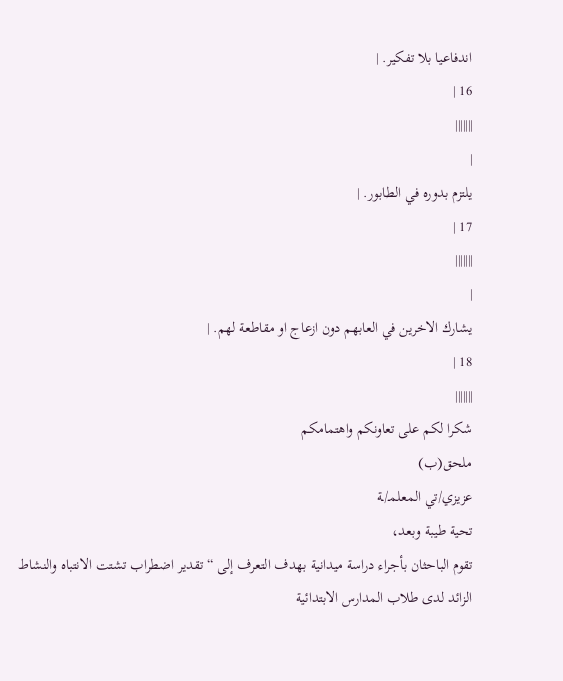اندفاعيا بلا تفكير. |
16 |
|||||||
|
يلتزم بدوره في الطابور. |
17 |
|||||||
|
يشارك الاخرين في العابهم دون ازعاج او مقاطعة لهم. |
18 |
|||||||
شكرا لكم على تعاونكم واهتمامكم
ملحق(ب)
عزيزي/تي المعلمـ/ـة
تحية طيبة وبعد،
تقوم الباحثان بأجراء دراسة ميدانية بهدف التعرف إلى “ تقدير اضطراب تشتت الانتباه والنشاط الزائد لدى طلاب المدارس الابتدائية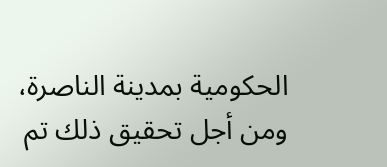الحكومية بمدينة الناصرة، ومن أجل تحقيق ذلك تم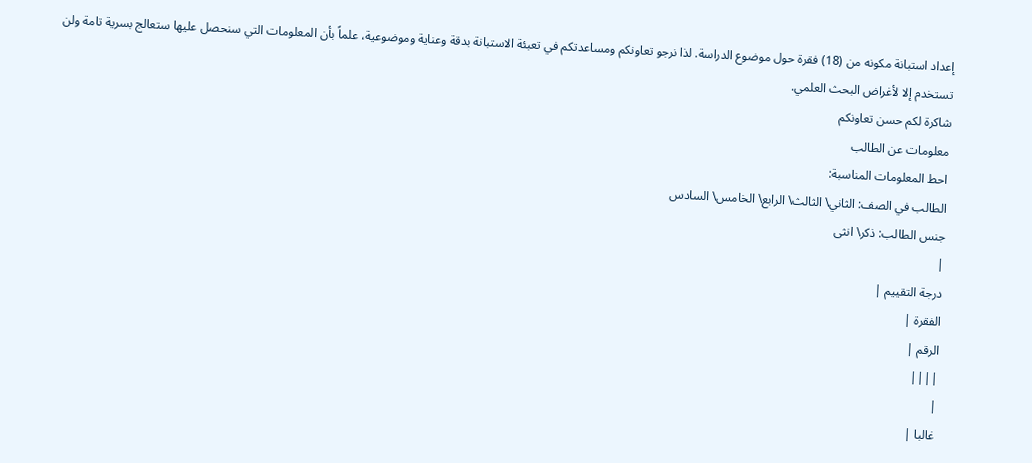إعداد استبانة مكونه من (18) فقرة حول موضوع الدراسة. لذا نرجو تعاونكم ومساعدتكم في تعبئة الاستبانة بدقة وعناية وموضوعية، علماً بأن المعلومات التي سنحصل عليها ستعالج بسرية تامة ولن تستخدم إلا لأغراض البحث العلمي.
شاكرة لكم حسن تعاونكم
معلومات عن الطالب
احط المعلومات المناسبة:
الطالب في الصف: الثاني\ الثالث\ الرابع\ الخامس\ السادس
جنس الطالب: ذكر\ انثى
|
درجة التقييم |
الفقرة |
الرقم |
||||
|
غالبا |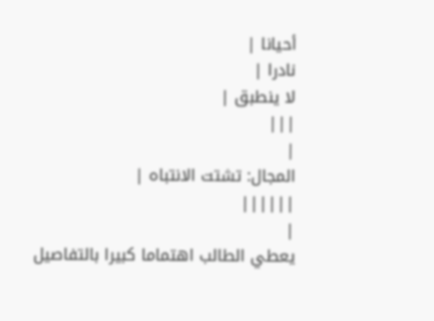أحيانا |
نادرا |
لا ينطبق |
|||
|
المجال: تشتت الانتباه |
||||||
|
يعطي الطالب اهتماما كبيرا بالتفاصيل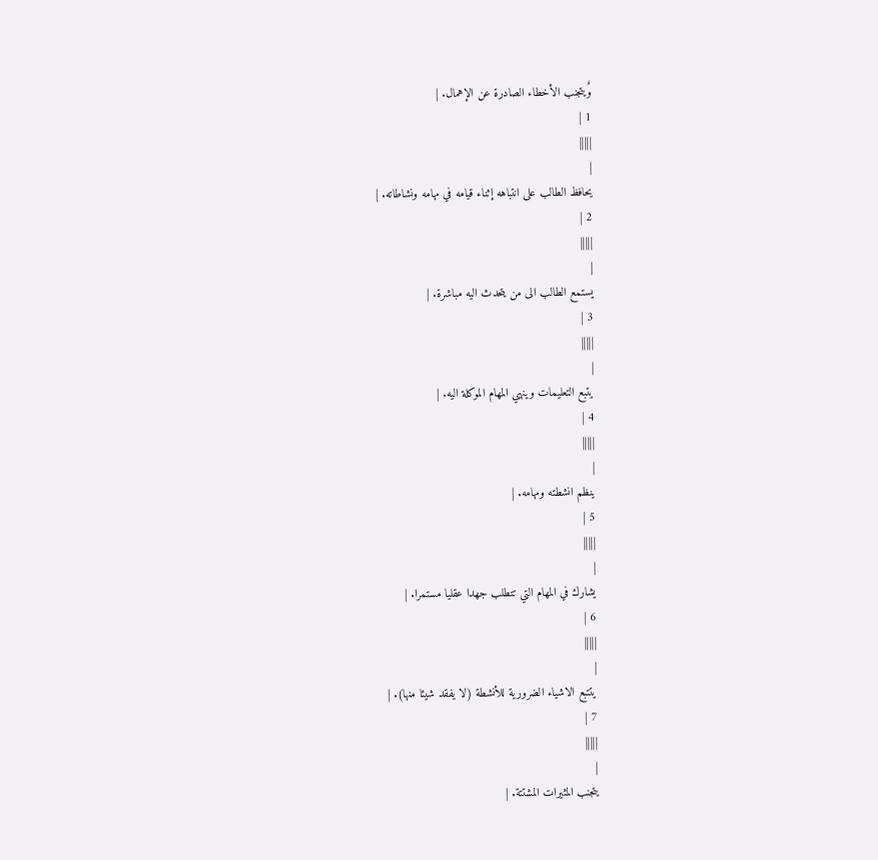وٌيتجنب الأخطاء الصادرة عن الإهمال. |
1 |
|||||
|
يحافظ الطالب على انتباهه إثناء قيامه في مهامه ونشاطاته. |
2 |
|||||
|
يستمع الطالب الى من يتحدث اليه مباشرة. |
3 |
|||||
|
يتبع التعليمات وينهي المهام الموكلة اليه. |
4 |
|||||
|
ينظم انشطته ومهامه. |
5 |
|||||
|
يشارك في المهام التي تتطلب جهدا عقليا مستمرا. |
6 |
|||||
|
يتتبع الاشياء الضرورية للأنشطة (لا يفقد شيئا منها). |
7 |
|||||
|
يتجنب المثيرات المشتتة. |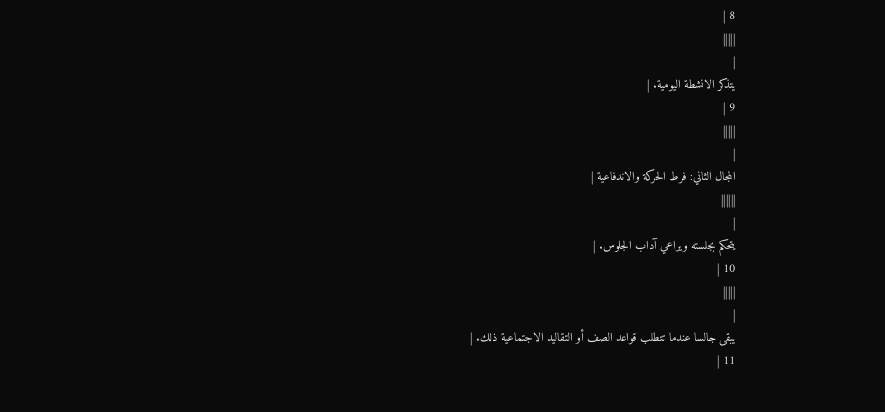8 |
|||||
|
يتذكر الانشطة اليومية. |
9 |
|||||
|
المجال الثاني: فرط الحركة والاندفاعية |
||||||
|
يتحكم بجلسته ويراعي آداب الجلوس. |
10 |
|||||
|
يبقى جالسا عندما تتطلب قواعد الصف أو التقاليد الاجتماعية ذلك. |
11 |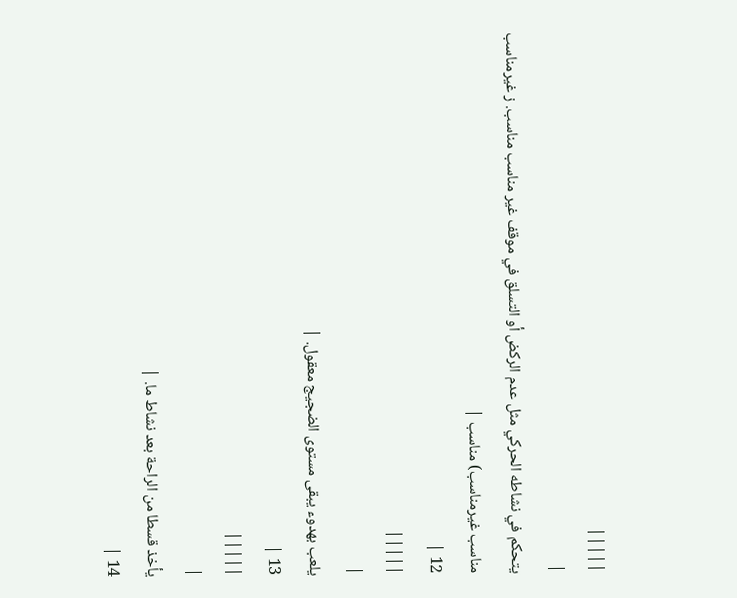|||||
|
يتحكم في نشاطه الحركي مثل عدم الركض أو التسلق في موقف غير مناسب مناسب. ز غيرمناسب مناسب غيرمناسب) مناسب |
12 |
|||||
|
يلعب بهدوء يبقى مستوى الضجيج معقول. |
13 |
|||||
|
يأخذ قسطا من الراحة بعد نشاط ما. |
14 |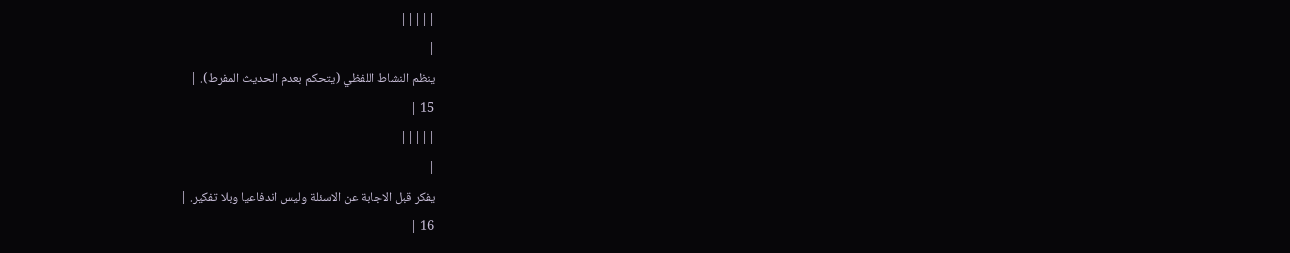|||||
|
ينظم النشاط اللفظي (يتحكم بعدم الحديث المفرط). |
15 |
|||||
|
يفكر قبل الاجابة عن الاسئلة وليس اندفاعيا وبلا تفكير. |
16 |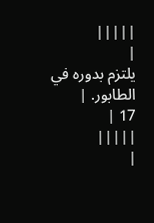|||||
|
يلتزم بدوره في الطابور. |
17 |
|||||
|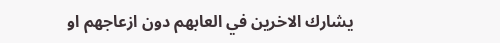يشارك الاخرين في العابهم دون ازعاجهم او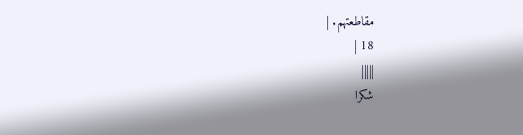مقاطعتهم. |
18 |
|||||
شكرا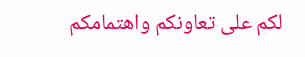لكم على تعاونكم واهتمامكم